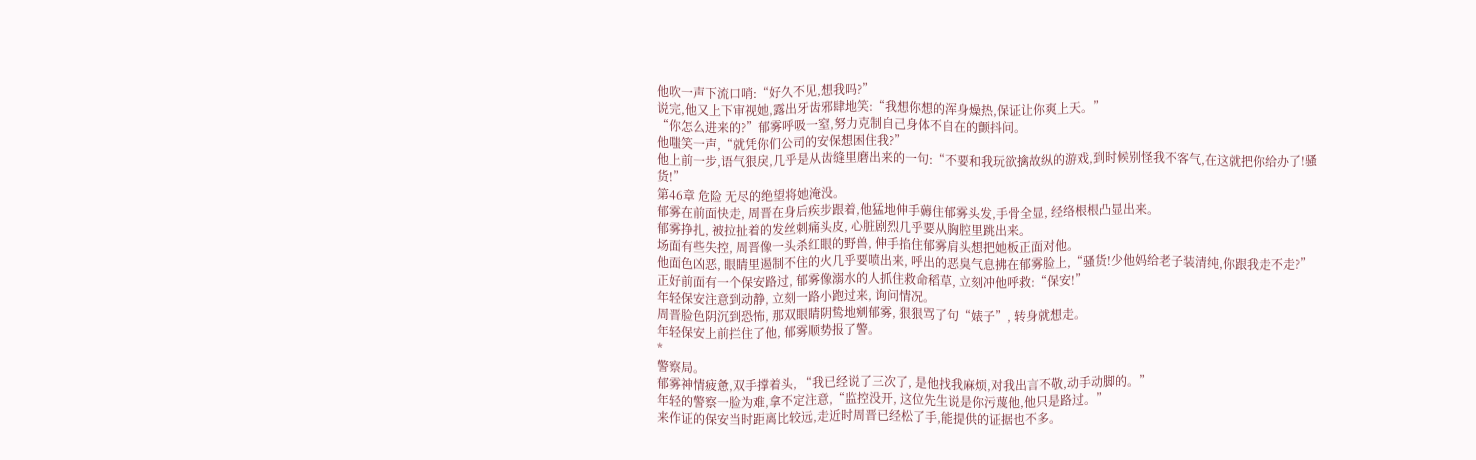他吹一声下流口哨:“好久不见,想我吗?”
说完,他又上下审视她,露出牙齿邪肆地笑:“我想你想的浑身燥热,保证让你爽上天。”
“你怎么进来的?”郁雾呼吸一窒,努力克制自己身体不自在的颤抖问。
他嗤笑一声,“就凭你们公司的安保想困住我?”
他上前一步,语气狠戾,几乎是从齿缝里磨出来的一句:“不要和我玩欲擒故纵的游戏,到时候别怪我不客气,在这就把你给办了!骚货!”
第46章 危险 无尽的绝望将她淹没。
郁雾在前面快走, 周晋在身后疾步跟着,他猛地伸手薅住郁雾头发,手骨全显, 经络根根凸显出来。
郁雾挣扎, 被拉扯着的发丝刺痛头皮, 心脏剧烈几乎要从胸腔里跳出来。
场面有些失控, 周晋像一头杀红眼的野兽, 伸手掐住郁雾肩头想把她板正面对他。
他面色凶恶, 眼睛里遏制不住的火几乎要喷出来, 呼出的恶臭气息拂在郁雾脸上,“骚货!少他妈给老子装清纯,你跟我走不走?”
正好前面有一个保安路过, 郁雾像溺水的人抓住救命稻草, 立刻冲他呼救:“保安!”
年轻保安注意到动静, 立刻一路小跑过来, 询问情况。
周晋脸色阴沉到恐怖, 那双眼睛阴鸷地剜郁雾, 狠狠骂了句“婊子”, 转身就想走。
年轻保安上前拦住了他, 郁雾顺势报了警。
*
警察局。
郁雾神情疲惫,双手撑着头, “我已经说了三次了, 是他找我麻烦,对我出言不敬,动手动脚的。”
年轻的警察一脸为难,拿不定注意,“监控没开, 这位先生说是你污蔑他,他只是路过。”
来作证的保安当时距离比较远,走近时周晋已经松了手,能提供的证据也不多。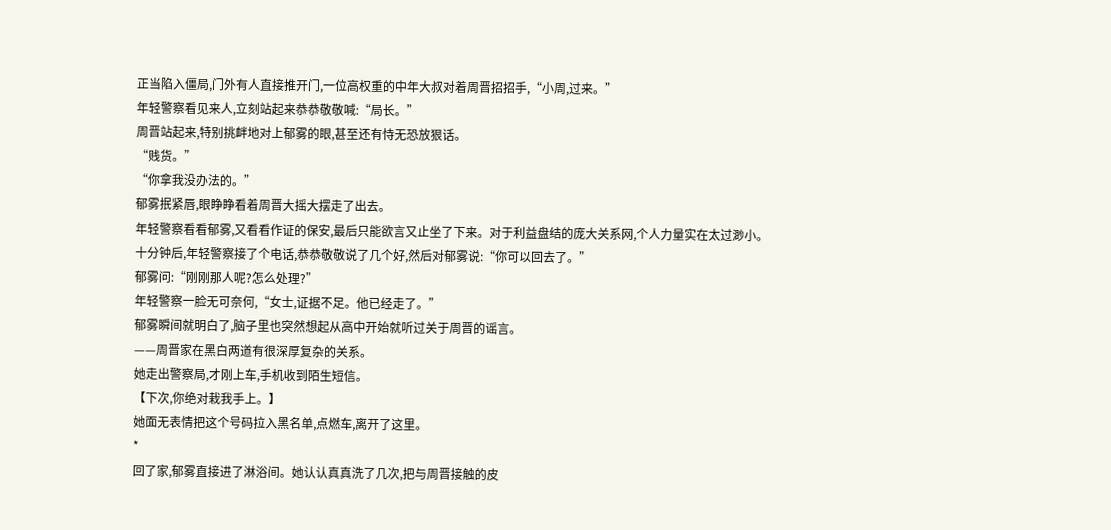正当陷入僵局,门外有人直接推开门,一位高权重的中年大叔对着周晋招招手,“小周,过来。”
年轻警察看见来人,立刻站起来恭恭敬敬喊:“局长。”
周晋站起来,特别挑衅地对上郁雾的眼,甚至还有恃无恐放狠话。
“贱货。”
“你拿我没办法的。”
郁雾抿紧唇,眼睁睁看着周晋大摇大摆走了出去。
年轻警察看看郁雾,又看看作证的保安,最后只能欲言又止坐了下来。对于利益盘结的庞大关系网,个人力量实在太过渺小。
十分钟后,年轻警察接了个电话,恭恭敬敬说了几个好,然后对郁雾说:“你可以回去了。”
郁雾问:“刚刚那人呢?怎么处理?”
年轻警察一脸无可奈何,“女士,证据不足。他已经走了。”
郁雾瞬间就明白了,脑子里也突然想起从高中开始就听过关于周晋的谣言。
——周晋家在黑白两道有很深厚复杂的关系。
她走出警察局,才刚上车,手机收到陌生短信。
【下次,你绝对栽我手上。】
她面无表情把这个号码拉入黑名单,点燃车,离开了这里。
*
回了家,郁雾直接进了淋浴间。她认认真真洗了几次,把与周晋接触的皮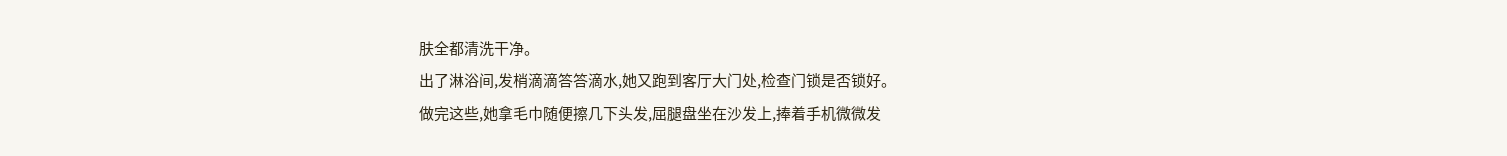肤全都清洗干净。
出了淋浴间,发梢滴滴答答滴水,她又跑到客厅大门处,检查门锁是否锁好。
做完这些,她拿毛巾随便擦几下头发,屈腿盘坐在沙发上,捧着手机微微发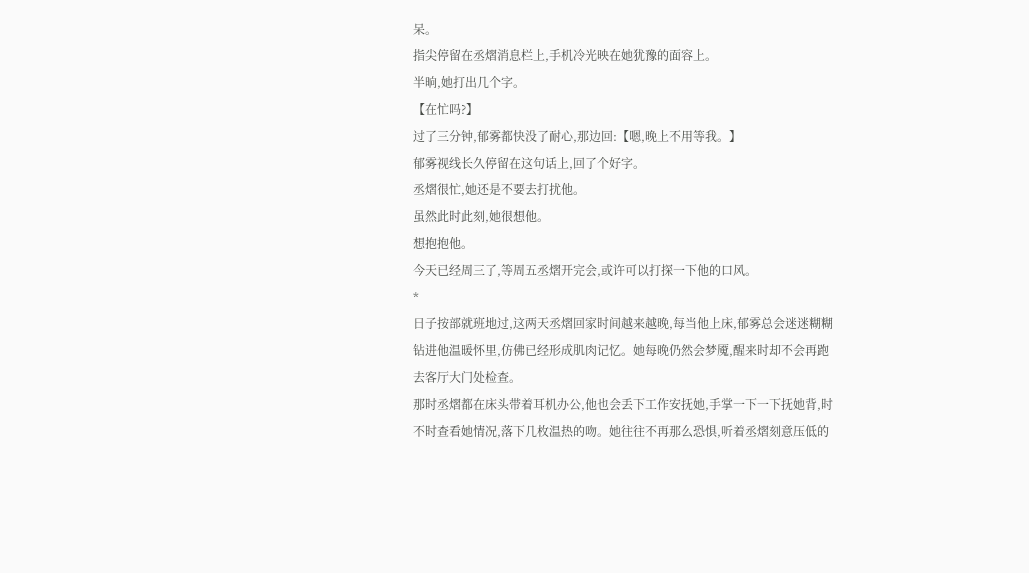呆。
指尖停留在丞熠消息栏上,手机冷光映在她犹豫的面容上。
半晌,她打出几个字。
【在忙吗?】
过了三分钟,郁雾都快没了耐心,那边回:【嗯,晚上不用等我。】
郁雾视线长久停留在这句话上,回了个好字。
丞熠很忙,她还是不要去打扰他。
虽然此时此刻,她很想他。
想抱抱他。
今天已经周三了,等周五丞熠开完会,或许可以打探一下他的口风。
*
日子按部就班地过,这两天丞熠回家时间越来越晚,每当他上床,郁雾总会迷迷糊糊钻进他温暖怀里,仿佛已经形成肌肉记忆。她每晚仍然会梦魇,醒来时却不会再跑去客厅大门处检查。
那时丞熠都在床头带着耳机办公,他也会丢下工作安抚她,手掌一下一下抚她背,时不时查看她情况,落下几枚温热的吻。她往往不再那么恐惧,听着丞熠刻意压低的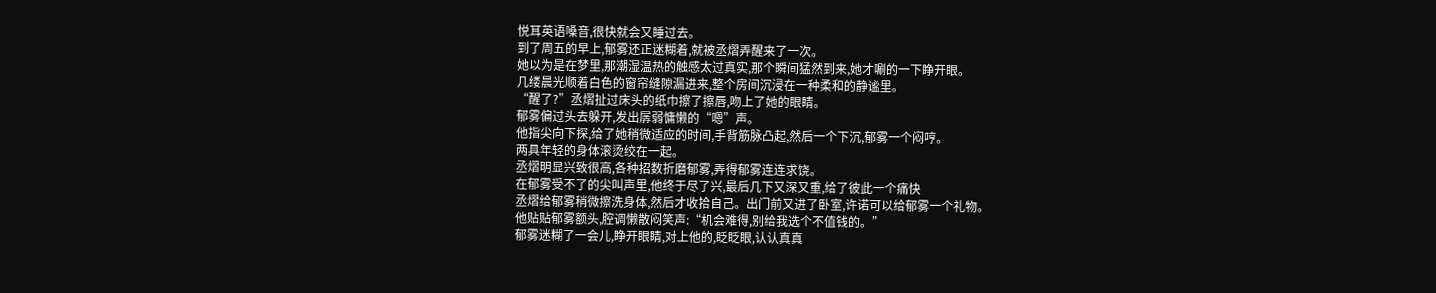悦耳英语嗓音,很快就会又睡过去。
到了周五的早上,郁雾还正迷糊着,就被丞熠弄醒来了一次。
她以为是在梦里,那潮湿温热的触感太过真实,那个瞬间猛然到来,她才唰的一下睁开眼。
几缕晨光顺着白色的窗帘缝隙漏进来,整个房间沉浸在一种柔和的静谧里。
“醒了?”丞熠扯过床头的纸巾擦了擦唇,吻上了她的眼睛。
郁雾偏过头去躲开,发出孱弱慵懒的“嗯”声。
他指尖向下探,给了她稍微适应的时间,手背筋脉凸起,然后一个下沉,郁雾一个闷哼。
两具年轻的身体滚烫绞在一起。
丞熠明显兴致很高,各种招数折磨郁雾,弄得郁雾连连求饶。
在郁雾受不了的尖叫声里,他终于尽了兴,最后几下又深又重,给了彼此一个痛快
丞熠给郁雾稍微擦洗身体,然后才收拾自己。出门前又进了卧室,许诺可以给郁雾一个礼物。
他贴贴郁雾额头,腔调懒散闷笑声:“机会难得,别给我选个不值钱的。”
郁雾迷糊了一会儿,睁开眼睛,对上他的,眨眨眼,认认真真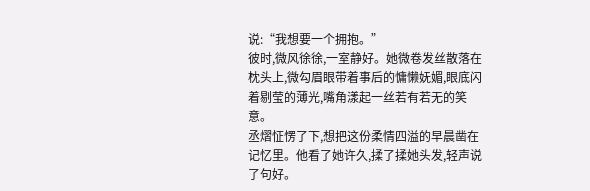说:“我想要一个拥抱。”
彼时,微风徐徐,一室静好。她微卷发丝散落在枕头上,微勾眉眼带着事后的慵懒妩媚,眼底闪着剔莹的薄光,嘴角漾起一丝若有若无的笑意。
丞熠怔愣了下,想把这份柔情四溢的早晨凿在记忆里。他看了她许久,揉了揉她头发,轻声说了句好。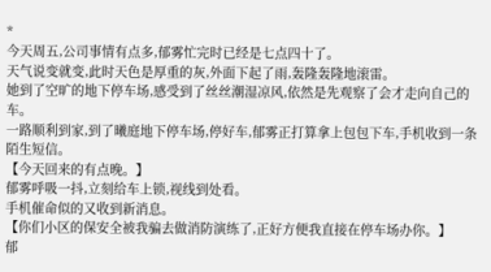*
今天周五,公司事情有点多,郁雾忙完时已经是七点四十了。
天气说变就变,此时天色是厚重的灰,外面下起了雨,轰隆轰隆地滚雷。
她到了空旷的地下停车场,感受到了丝丝潮湿凉风,依然是先观察了会才走向自己的车。
一路顺利到家,到了曦庭地下停车场,停好车,郁雾正打算拿上包包下车,手机收到一条陌生短信。
【今天回来的有点晚。】
郁雾呼吸一抖,立刻给车上锁,视线到处看。
手机催命似的又收到新消息。
【你们小区的保安全被我骗去做消防演练了,正好方便我直接在停车场办你。】
郁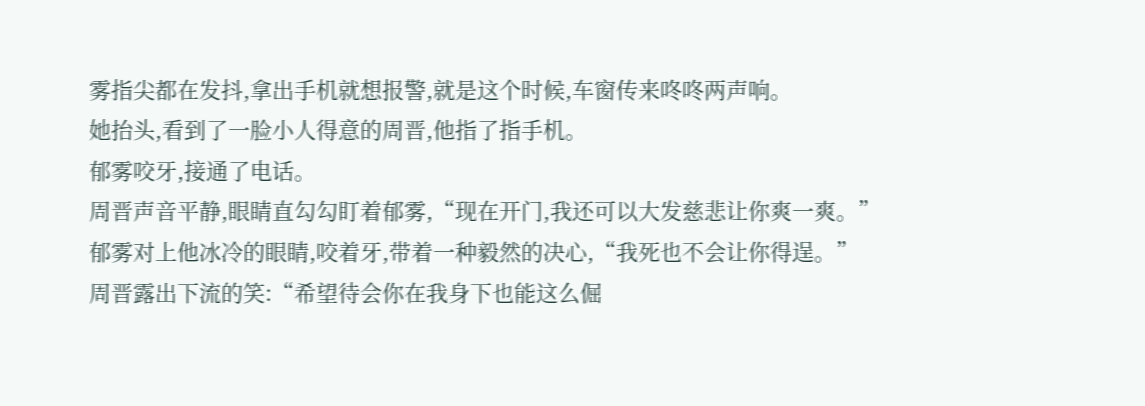雾指尖都在发抖,拿出手机就想报警,就是这个时候,车窗传来咚咚两声响。
她抬头,看到了一脸小人得意的周晋,他指了指手机。
郁雾咬牙,接通了电话。
周晋声音平静,眼睛直勾勾盯着郁雾,“现在开门,我还可以大发慈悲让你爽一爽。”
郁雾对上他冰冷的眼睛,咬着牙,带着一种毅然的决心,“我死也不会让你得逞。”
周晋露出下流的笑:“希望待会你在我身下也能这么倔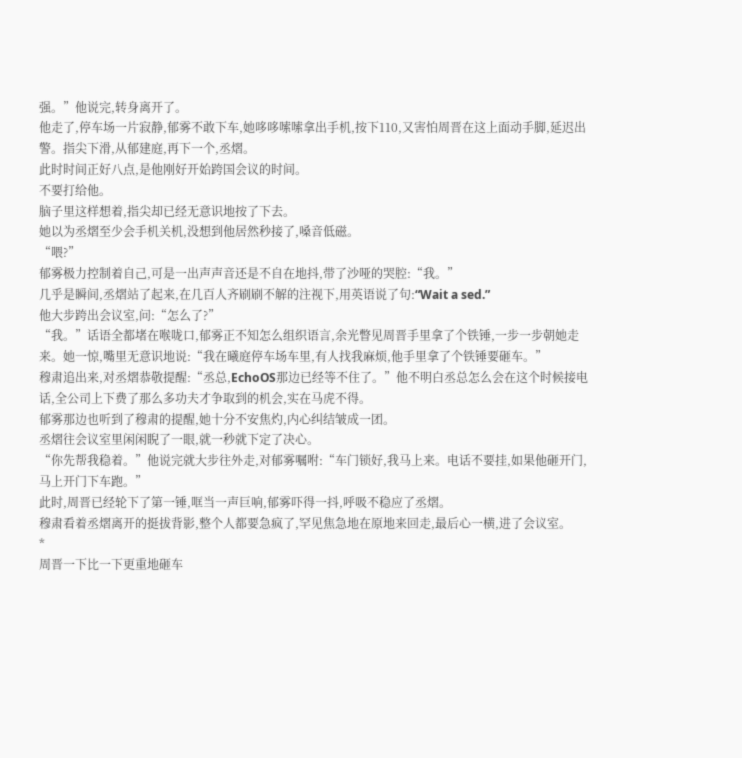强。”他说完,转身离开了。
他走了,停车场一片寂静,郁雾不敢下车,她哆哆嗦嗦拿出手机,按下110,又害怕周晋在这上面动手脚,延迟出警。指尖下滑,从郁建庭,再下一个,丞熠。
此时时间正好八点,是他刚好开始跨国会议的时间。
不要打给他。
脑子里这样想着,指尖却已经无意识地按了下去。
她以为丞熠至少会手机关机,没想到他居然秒接了,嗓音低磁。
“喂?”
郁雾极力控制着自己,可是一出声声音还是不自在地抖,带了沙哑的哭腔:“我。”
几乎是瞬间,丞熠站了起来,在几百人齐刷刷不解的注视下,用英语说了句:“Wait a sed.”
他大步跨出会议室,问:“怎么了?”
“我。”话语全都堵在喉咙口,郁雾正不知怎么组织语言,余光瞥见周晋手里拿了个铁锤,一步一步朝她走来。她一惊,嘴里无意识地说:“我在曦庭停车场车里,有人找我麻烦,他手里拿了个铁锤要砸车。”
穆肃追出来,对丞熠恭敬提醒:“丞总,EchoOS那边已经等不住了。”他不明白丞总怎么会在这个时候接电话,全公司上下费了那么多功夫才争取到的机会,实在马虎不得。
郁雾那边也听到了穆肃的提醒,她十分不安焦灼,内心纠结皱成一团。
丞熠往会议室里闲闲睨了一眼,就一秒就下定了决心。
“你先帮我稳着。”他说完就大步往外走,对郁雾嘱咐:“车门锁好,我马上来。电话不要挂,如果他砸开门,马上开门下车跑。”
此时,周晋已经轮下了第一锤,哐当一声巨响,郁雾吓得一抖,呼吸不稳应了丞熠。
穆肃看着丞熠离开的挺拔背影,整个人都要急疯了,罕见焦急地在原地来回走,最后心一横,进了会议室。
*
周晋一下比一下更重地砸车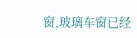窗,玻璃车窗已经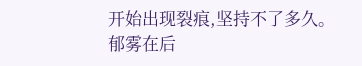开始出现裂痕,坚持不了多久。
郁雾在后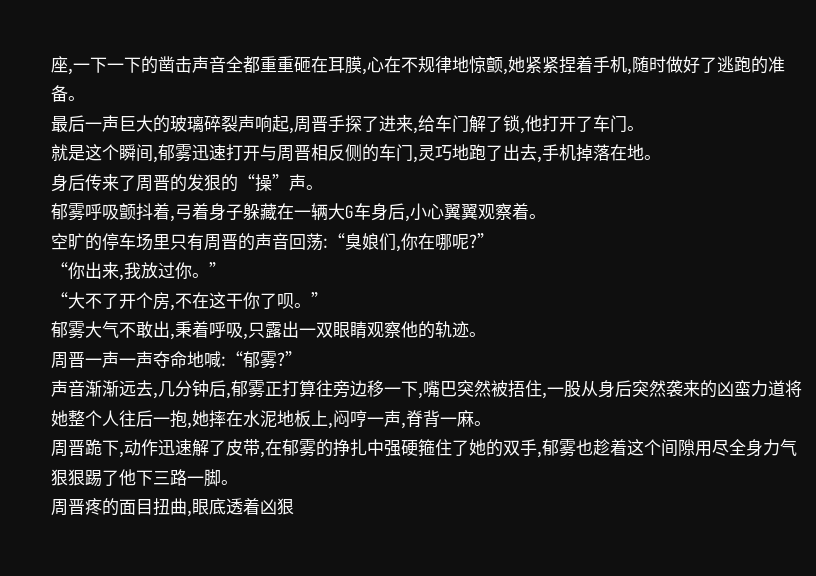座,一下一下的凿击声音全都重重砸在耳膜,心在不规律地惊颤,她紧紧捏着手机,随时做好了逃跑的准备。
最后一声巨大的玻璃碎裂声响起,周晋手探了进来,给车门解了锁,他打开了车门。
就是这个瞬间,郁雾迅速打开与周晋相反侧的车门,灵巧地跑了出去,手机掉落在地。
身后传来了周晋的发狠的“操”声。
郁雾呼吸颤抖着,弓着身子躲藏在一辆大G车身后,小心翼翼观察着。
空旷的停车场里只有周晋的声音回荡:“臭娘们,你在哪呢?”
“你出来,我放过你。”
“大不了开个房,不在这干你了呗。”
郁雾大气不敢出,秉着呼吸,只露出一双眼睛观察他的轨迹。
周晋一声一声夺命地喊:“郁雾?”
声音渐渐远去,几分钟后,郁雾正打算往旁边移一下,嘴巴突然被捂住,一股从身后突然袭来的凶蛮力道将她整个人往后一抱,她摔在水泥地板上,闷哼一声,脊背一麻。
周晋跪下,动作迅速解了皮带,在郁雾的挣扎中强硬箍住了她的双手,郁雾也趁着这个间隙用尽全身力气狠狠踢了他下三路一脚。
周晋疼的面目扭曲,眼底透着凶狠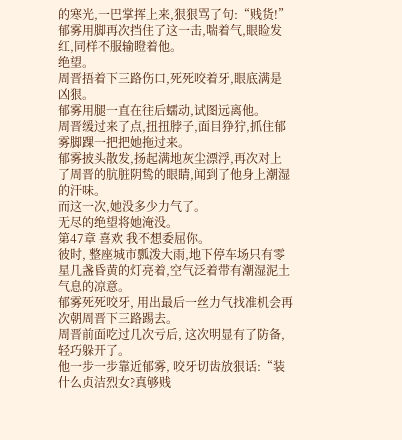的寒光,一巴掌挥上来,狠狠骂了句:“贱货!”
郁雾用脚再次挡住了这一击,喘着气,眼睑发红,同样不服输瞪着他。
绝望。
周晋捂着下三路伤口,死死咬着牙,眼底满是凶狠。
郁雾用腿一直在往后蠕动,试图远离他。
周晋缓过来了点,扭扭脖子,面目狰狞,抓住郁雾脚踝一把把她拖过来。
郁雾披头散发,扬起满地灰尘漂浮,再次对上了周晋的肮脏阴鸷的眼睛,闻到了他身上潮湿的汗味。
而这一次,她没多少力气了。
无尽的绝望将她淹没。
第47章 喜欢 我不想委屈你。
彼时, 整座城市瓢泼大雨,地下停车场只有零星几盏昏黄的灯亮着,空气泛着带有潮湿泥土气息的凉意。
郁雾死死咬牙, 用出最后一丝力气找准机会再次朝周晋下三路踢去。
周晋前面吃过几次亏后, 这次明显有了防备, 轻巧躲开了。
他一步一步靠近郁雾, 咬牙切齿放狠话:“装什么贞洁烈女?真够贱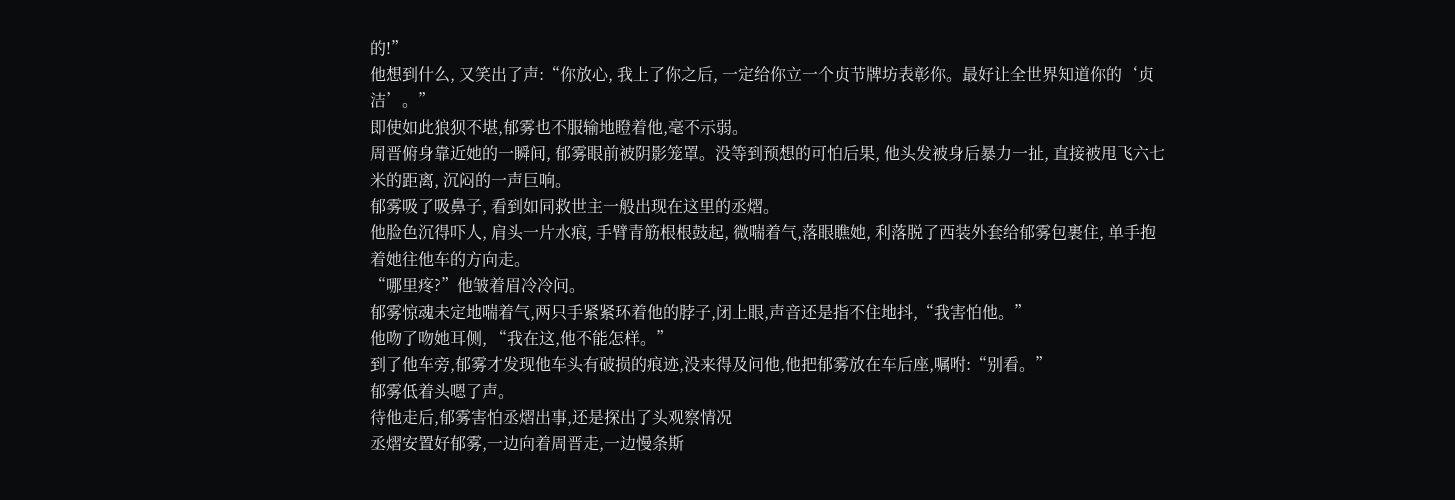的!”
他想到什么, 又笑出了声:“你放心, 我上了你之后, 一定给你立一个贞节牌坊表彰你。最好让全世界知道你的‘贞洁’。”
即使如此狼狈不堪,郁雾也不服输地瞪着他,毫不示弱。
周晋俯身靠近她的一瞬间, 郁雾眼前被阴影笼罩。没等到预想的可怕后果, 他头发被身后暴力一扯, 直接被甩飞六七米的距离, 沉闷的一声巨响。
郁雾吸了吸鼻子, 看到如同救世主一般出现在这里的丞熠。
他脸色沉得吓人, 肩头一片水痕, 手臂青筋根根鼓起, 微喘着气,落眼瞧她, 利落脱了西装外套给郁雾包裹住, 单手抱着她往他车的方向走。
“哪里疼?”他皱着眉冷冷问。
郁雾惊魂未定地喘着气,两只手紧紧环着他的脖子,闭上眼,声音还是指不住地抖,“我害怕他。”
他吻了吻她耳侧, “我在这,他不能怎样。”
到了他车旁,郁雾才发现他车头有破损的痕迹,没来得及问他,他把郁雾放在车后座,嘱咐:“别看。”
郁雾低着头嗯了声。
待他走后,郁雾害怕丞熠出事,还是探出了头观察情况
丞熠安置好郁雾,一边向着周晋走,一边慢条斯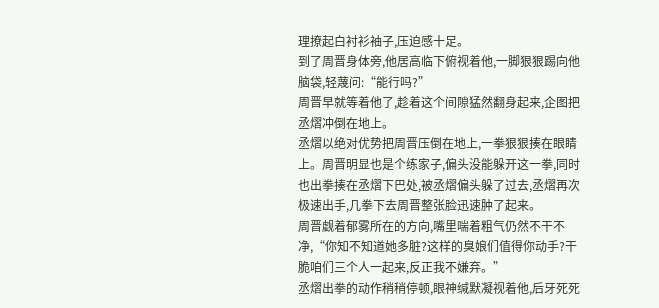理撩起白衬衫袖子,压迫感十足。
到了周晋身体旁,他居高临下俯视着他,一脚狠狠踢向他脑袋,轻蔑问:“能行吗?”
周晋早就等着他了,趁着这个间隙猛然翻身起来,企图把丞熠冲倒在地上。
丞熠以绝对优势把周晋压倒在地上,一拳狠狠揍在眼睛上。周晋明显也是个练家子,偏头没能躲开这一拳,同时也出拳揍在丞熠下巴处,被丞熠偏头躲了过去,丞熠再次极速出手,几拳下去周晋整张脸迅速肿了起来。
周晋觑着郁雾所在的方向,嘴里喘着粗气仍然不干不净,“你知不知道她多脏?这样的臭娘们值得你动手?干脆咱们三个人一起来,反正我不嫌弃。”
丞熠出拳的动作稍稍停顿,眼神缄默凝视着他,后牙死死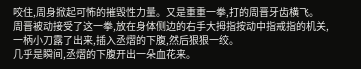咬住,周身掀起可怖的摧毁性力量。又是重重一拳,打的周晋牙齿横飞。
周晋被动接受了这一拳,放在身体侧边的右手大拇指按动中指戒指的机关,一柄小刀露了出来,插入丞熠的下腹,然后狠狠一绞。
几乎是瞬间,丞熠的下腹开出一朵血花来。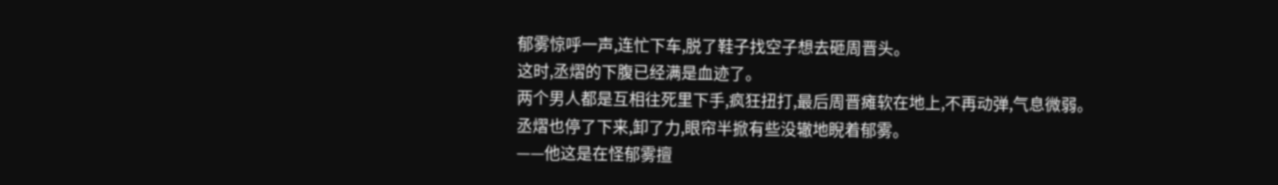郁雾惊呼一声,连忙下车,脱了鞋子找空子想去砸周晋头。
这时,丞熠的下腹已经满是血迹了。
两个男人都是互相往死里下手,疯狂扭打,最后周晋瘫软在地上,不再动弹,气息微弱。
丞熠也停了下来,卸了力,眼帘半掀有些没辙地睨着郁雾。
——他这是在怪郁雾擅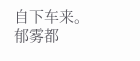自下车来。
郁雾都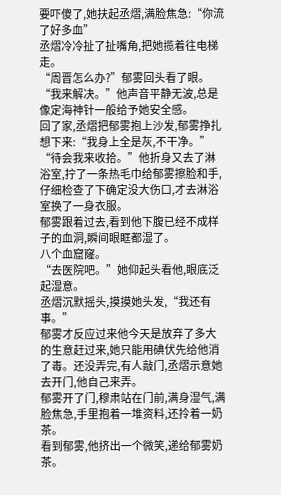要吓傻了,她扶起丞熠,满脸焦急:“你流了好多血”
丞熠冷冷扯了扯嘴角,把她揽着往电梯走。
“周晋怎么办?”郁雾回头看了眼。
“我来解决。”他声音平静无波,总是像定海神针一般给予她安全感。
回了家,丞熠把郁雾抱上沙发,郁雾挣扎想下来:“我身上全是灰,不干净。”
“待会我来收拾。”他折身又去了淋浴室,拧了一条热毛巾给郁雾擦脸和手,仔细检查了下确定没大伤口,才去淋浴室换了一身衣服。
郁雾跟着过去,看到他下腹已经不成样子的血洞,瞬间眼眶都湿了。
八个血窟窿。
“去医院吧。”她仰起头看他,眼底泛起湿意。
丞熠沉默摇头,摸摸她头发,“我还有事。”
郁雾才反应过来他今天是放弃了多大的生意赶过来,她只能用碘伏先给他消了毒。还没弄完,有人敲门,丞熠示意她去开门,他自己来弄。
郁雾开了门,穆肃站在门前,满身湿气,满脸焦急,手里抱着一堆资料,还拎着一奶茶。
看到郁雾,他挤出一个微笑,递给郁雾奶茶。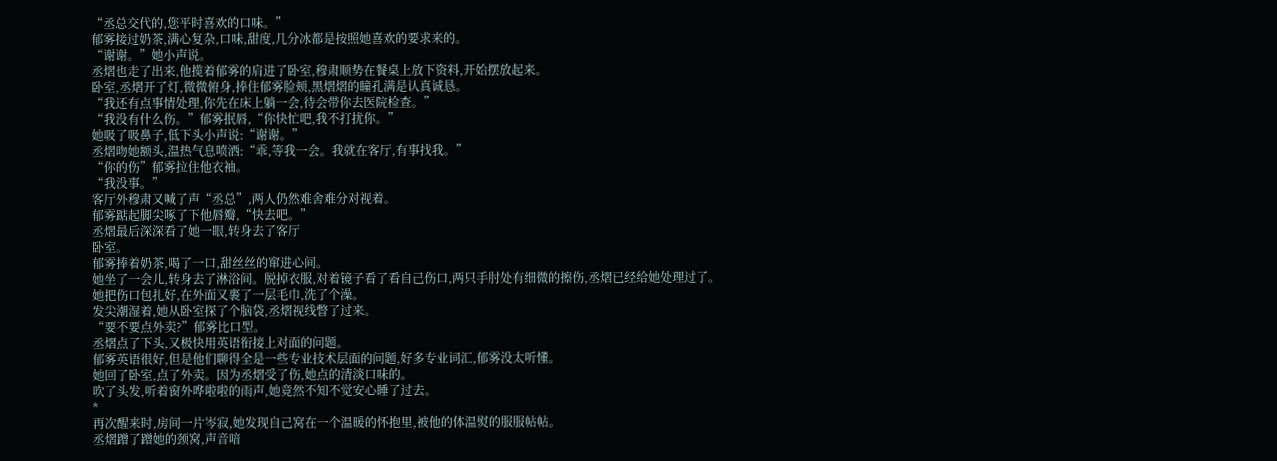“丞总交代的,您平时喜欢的口味。”
郁雾接过奶茶,满心复杂,口味,甜度,几分冰都是按照她喜欢的要求来的。
“谢谢。”她小声说。
丞熠也走了出来,他揽着郁雾的肩进了卧室,穆肃顺势在餐桌上放下资料,开始摆放起来。
卧室,丞熠开了灯,微微俯身,捧住郁雾脸颊,黑熠熠的瞳孔满是认真诚恳。
“我还有点事情处理,你先在床上躺一会,待会带你去医院检查。”
“我没有什么伤。”郁雾抿唇,“你快忙吧,我不打扰你。”
她吸了吸鼻子,低下头小声说:“谢谢。”
丞熠吻她额头,温热气息喷洒:“乖,等我一会。我就在客厅,有事找我。”
“你的伤”郁雾拉住他衣袖。
“我没事。”
客厅外穆肃又喊了声“丞总”,两人仍然难舍难分对视着。
郁雾踮起脚尖啄了下他唇瓣,“快去吧。”
丞熠最后深深看了她一眼,转身去了客厅
卧室。
郁雾捧着奶茶,喝了一口,甜丝丝的窜进心间。
她坐了一会儿,转身去了淋浴间。脱掉衣服,对着镜子看了看自己伤口,两只手肘处有细微的擦伤,丞熠已经给她处理过了。
她把伤口包扎好,在外面又裹了一层毛巾,洗了个澡。
发尖潮湿着,她从卧室探了个脑袋,丞熠视线瞥了过来。
“要不要点外卖?”郁雾比口型。
丞熠点了下头,又极快用英语衔接上对面的问题。
郁雾英语很好,但是他们聊得全是一些专业技术层面的问题,好多专业词汇,郁雾没太听懂。
她回了卧室,点了外卖。因为丞熠受了伤,她点的清淡口味的。
吹了头发,听着窗外哗啦啦的雨声,她竟然不知不觉安心睡了过去。
*
再次醒来时,房间一片岑寂,她发现自己窝在一个温暖的怀抱里,被他的体温熨的服服帖帖。
丞熠蹭了蹭她的颈窝,声音喑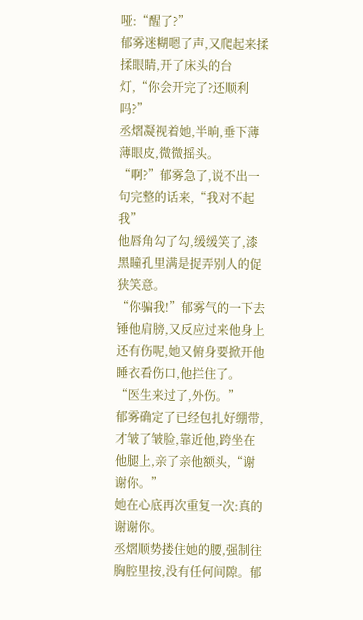哑:“醒了?”
郁雾迷糊嗯了声,又爬起来揉揉眼睛,开了床头的台灯,“你会开完了?还顺利吗?”
丞熠凝视着她,半晌,垂下薄薄眼皮,微微摇头。
“啊?”郁雾急了,说不出一句完整的话来,“我对不起我”
他唇角勾了勾,缓缓笑了,漆黑瞳孔里满是捉弄别人的促狭笑意。
“你骗我!”郁雾气的一下去锤他肩膀,又反应过来他身上还有伤呢,她又俯身要掀开他睡衣看伤口,他拦住了。
“医生来过了,外伤。”
郁雾确定了已经包扎好绷带,才皱了皱脸,靠近他,跨坐在他腿上,亲了亲他额头,“谢谢你。”
她在心底再次重复一次:真的谢谢你。
丞熠顺势搂住她的腰,强制往胸腔里按,没有任何间隙。郁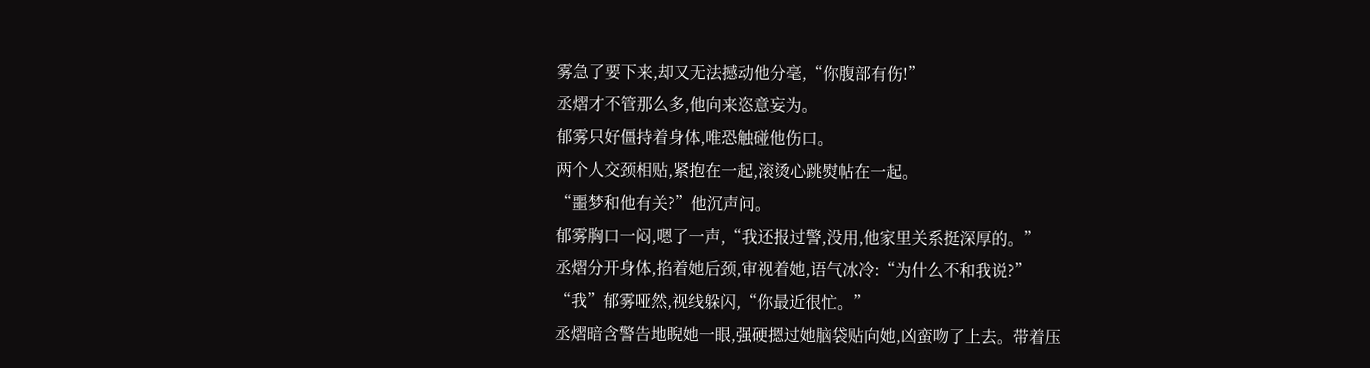雾急了要下来,却又无法撼动他分毫,“你腹部有伤!”
丞熠才不管那么多,他向来恣意妄为。
郁雾只好僵持着身体,唯恐触碰他伤口。
两个人交颈相贴,紧抱在一起,滚烫心跳熨帖在一起。
“噩梦和他有关?”他沉声问。
郁雾胸口一闷,嗯了一声,“我还报过警,没用,他家里关系挺深厚的。”
丞熠分开身体,掐着她后颈,审视着她,语气冰冷:“为什么不和我说?”
“我”郁雾哑然,视线躲闪,“你最近很忙。”
丞熠暗含警告地睨她一眼,强硬摁过她脑袋贴向她,凶蛮吻了上去。带着压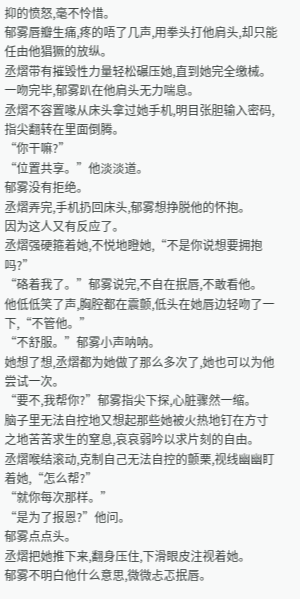抑的愤怒,毫不怜惜。
郁雾唇瓣生痛,疼的唔了几声,用拳头打他肩头,却只能任由他猖獗的放纵。
丞熠带有摧毁性力量轻松碾压她,直到她完全缴械。
一吻完毕,郁雾趴在他肩头无力喘息。
丞熠不容置喙从床头拿过她手机,明目张胆输入密码,指尖翻转在里面倒腾。
“你干嘛?”
“位置共享。”他淡淡道。
郁雾没有拒绝。
丞熠弄完,手机扔回床头,郁雾想挣脱他的怀抱。
因为这人又有反应了。
丞熠强硬箍着她,不悦地瞪她,“不是你说想要拥抱吗?”
“硌着我了。”郁雾说完,不自在抿唇,不敢看他。
他低低笑了声,胸腔都在震颤,低头在她唇边轻吻了一下,“不管他。”
“不舒服。”郁雾小声呐呐。
她想了想,丞熠都为她做了那么多次了,她也可以为他尝试一次。
“要不,我帮你?”郁雾指尖下探,心脏骤然一缩。
脑子里无法自控地又想起那些她被火热地钉在方寸之地苦苦求生的窒息,哀哀弱吟以求片刻的自由。
丞熠喉结滚动,克制自己无法自控的颤栗,视线幽幽盯着她,“怎么帮?”
“就你每次那样。”
“是为了报恩?”他问。
郁雾点点头。
丞熠把她推下来,翻身压住,下滑眼皮注视着她。
郁雾不明白他什么意思,微微忐忑抿唇。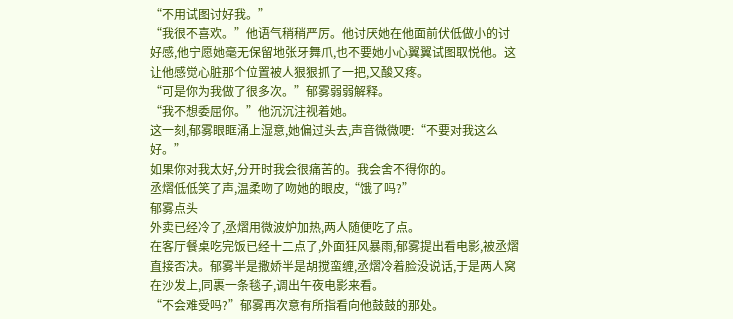“不用试图讨好我。”
“我很不喜欢。”他语气稍稍严厉。他讨厌她在他面前伏低做小的讨好感,他宁愿她毫无保留地张牙舞爪,也不要她小心翼翼试图取悦他。这让他感觉心脏那个位置被人狠狠抓了一把,又酸又疼。
“可是你为我做了很多次。”郁雾弱弱解释。
“我不想委屈你。”他沉沉注视着她。
这一刻,郁雾眼眶涌上湿意,她偏过头去,声音微微哽:“不要对我这么好。”
如果你对我太好,分开时我会很痛苦的。我会舍不得你的。
丞熠低低笑了声,温柔吻了吻她的眼皮,“饿了吗?”
郁雾点头
外卖已经冷了,丞熠用微波炉加热,两人随便吃了点。
在客厅餐桌吃完饭已经十二点了,外面狂风暴雨,郁雾提出看电影,被丞熠直接否决。郁雾半是撒娇半是胡搅蛮缠,丞熠冷着脸没说话,于是两人窝在沙发上,同裹一条毯子,调出午夜电影来看。
“不会难受吗?”郁雾再次意有所指看向他鼓鼓的那处。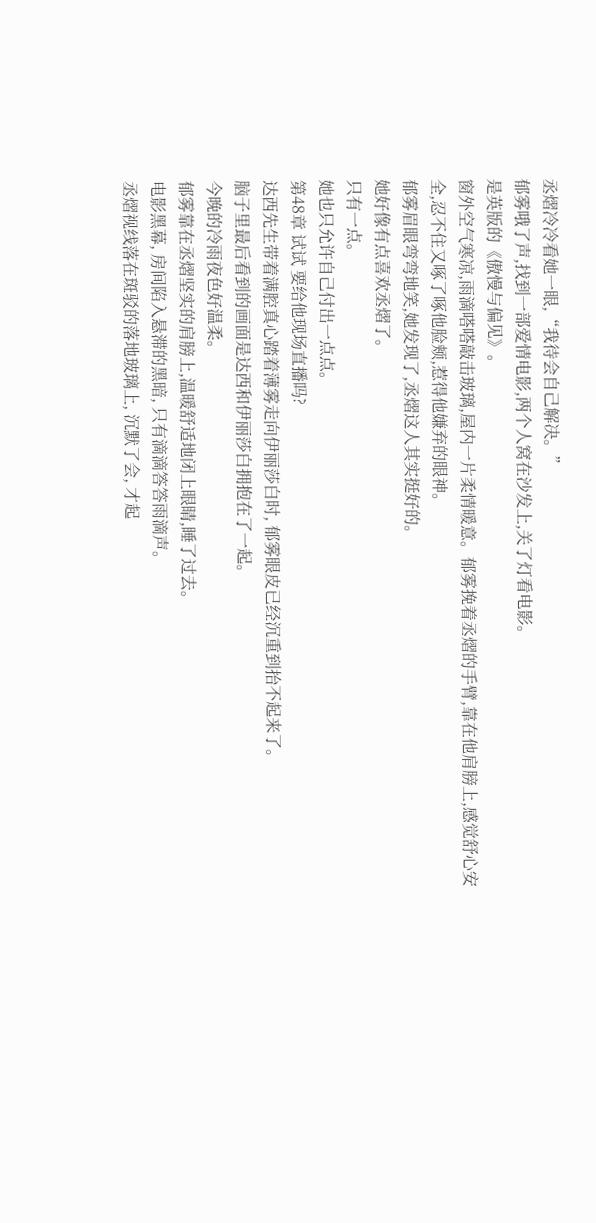丞熠冷冷看她一眼,“我待会自己解决。”
郁雾哦了声,找到一部爱情电影,两个人窝在沙发上,关了灯看电影。
是英版的《傲慢与偏见》。
窗外空气寒凉,雨滴嗒嗒敲击玻璃,屋内一片柔情暖意。郁雾挽着丞熠的手臂,靠在他肩膀上,感觉舒心安全,忍不住又啄了啄他脸颊,惹得他嫌弃的眼神。
郁雾眉眼弯弯地笑,她发现了,丞熠这人其实挺好的。
她好像有点喜欢丞熠了。
只有一点。
她也只允许自己付出一点点。
第48章 试试 要给他现场直播吗?
达西先生带着满腔真心踏着薄雾走向伊丽莎白时, 郁雾眼皮已经沉重到抬不起来了。
脑子里最后看到的画面是达西和伊丽莎白拥抱在了一起。
今晚的冷雨夜色好温柔。
郁雾靠在丞熠坚实的肩膀上,温暖舒适地闭上眼睛,睡了过去。
电影黑幕, 房间陷入悬滞的黑暗, 只有滴滴答答雨滴声。
丞熠视线落在斑驳的落地玻璃上, 沉默了会, 才起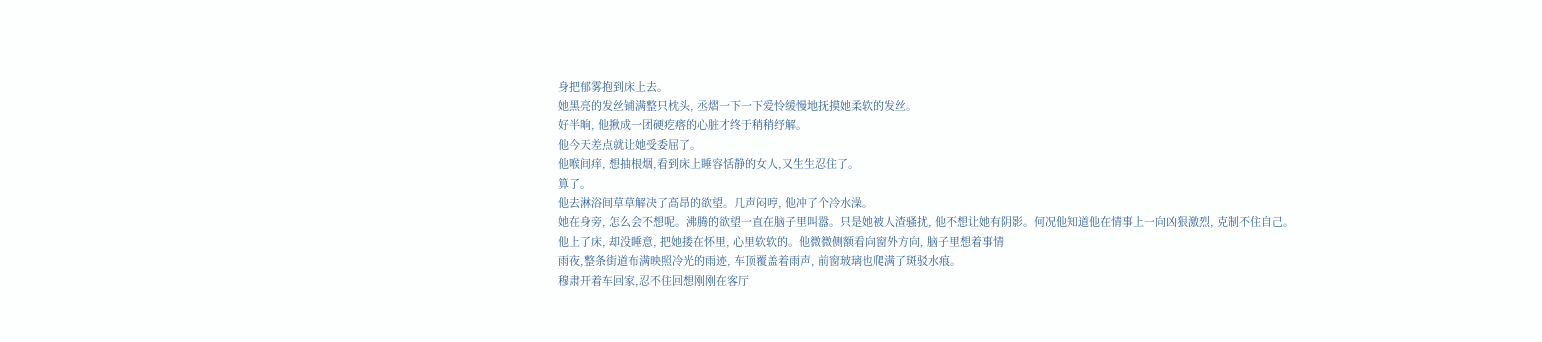身把郁雾抱到床上去。
她黑亮的发丝铺满整只枕头, 丞熠一下一下爱怜缓慢地抚摸她柔软的发丝。
好半晌, 他揪成一团硬疙瘩的心脏才终于稍稍纾解。
他今天差点就让她受委屈了。
他喉间痒, 想抽根烟,看到床上睡容恬静的女人,又生生忍住了。
算了。
他去淋浴间草草解决了高昂的欲望。几声闷哼, 他冲了个冷水澡。
她在身旁, 怎么会不想呢。沸腾的欲望一直在脑子里叫嚣。只是她被人渣骚扰, 他不想让她有阴影。何况他知道他在情事上一向凶狠激烈, 克制不住自己。
他上了床, 却没睡意, 把她搂在怀里, 心里软软的。他微微侧额看向窗外方向, 脑子里想着事情
雨夜,整条街道布满映照冷光的雨迹, 车顶覆盖着雨声, 前窗玻璃也爬满了斑驳水痕。
穆肃开着车回家,忍不住回想刚刚在客厅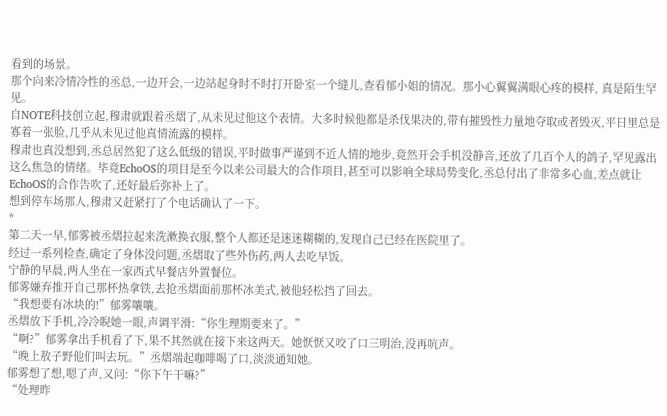看到的场景。
那个向来冷情冷性的丞总,一边开会,一边站起身时不时打开卧室一个缝儿,查看郁小姐的情况。那小心翼翼满眼心疼的模样, 真是陌生罕见。
自NOTE科技创立起,穆肃就跟着丞熠了,从未见过他这个表情。大多时候他都是杀伐果决的,带有摧毁性力量地夺取或者毁灭,平日里总是寡着一张脸,几乎从未见过他真情流露的模样。
穆肃也真没想到,丞总居然犯了这么低级的错误,平时做事严谨到不近人情的地步,竟然开会手机没静音,还放了几百个人的鸽子,罕见露出这么焦急的情绪。毕竟EchoOS的项目是至今以来公司最大的合作项目,甚至可以影响全球局势变化,丞总付出了非常多心血,差点就让EchoOS的合作告吹了,还好最后弥补上了。
想到停车场那人,穆肃又赶紧打了个电话确认了一下。
*
第二天一早,郁雾被丞熠拉起来洗漱换衣服,整个人都还是迷迷糊糊的,发现自己已经在医院里了。
经过一系列检查,确定了身体没问题,丞熠取了些外伤药,两人去吃早饭。
宁静的早晨,两人坐在一家西式早餐店外置餐位。
郁雾嫌弃推开自己那杯热拿铁,去抢丞熠面前那杯冰美式,被他轻松挡了回去。
“我想要有冰块的!”郁雾嚷嚷。
丞熠放下手机,冷冷睨她一眼,声调平滑:“你生理期要来了。”
“啊?”郁雾拿出手机看了下,果不其然就在接下来这两天。她恹恹又咬了口三明治,没再吭声。
“晚上敖子野他们叫去玩。”丞熠端起咖啡喝了口,淡淡通知她。
郁雾想了想,嗯了声,又问:“你下午干嘛?”
“处理昨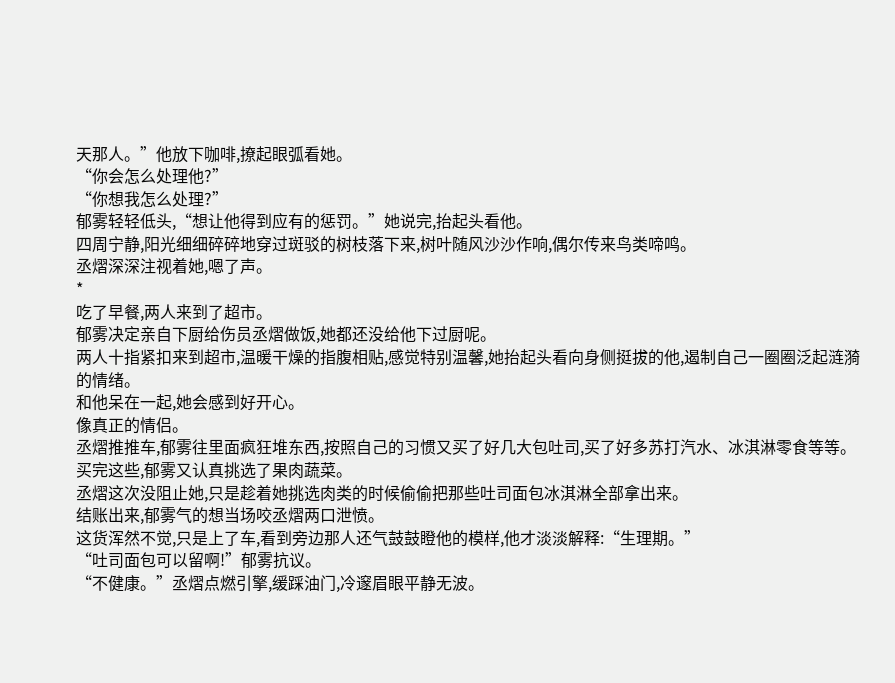天那人。”他放下咖啡,撩起眼弧看她。
“你会怎么处理他?”
“你想我怎么处理?”
郁雾轻轻低头,“想让他得到应有的惩罚。”她说完,抬起头看他。
四周宁静,阳光细细碎碎地穿过斑驳的树枝落下来,树叶随风沙沙作响,偶尔传来鸟类啼鸣。
丞熠深深注视着她,嗯了声。
*
吃了早餐,两人来到了超市。
郁雾决定亲自下厨给伤员丞熠做饭,她都还没给他下过厨呢。
两人十指紧扣来到超市,温暖干燥的指腹相贴,感觉特别温馨,她抬起头看向身侧挺拔的他,遏制自己一圈圈泛起涟漪的情绪。
和他呆在一起,她会感到好开心。
像真正的情侣。
丞熠推推车,郁雾往里面疯狂堆东西,按照自己的习惯又买了好几大包吐司,买了好多苏打汽水、冰淇淋零食等等。买完这些,郁雾又认真挑选了果肉蔬菜。
丞熠这次没阻止她,只是趁着她挑选肉类的时候偷偷把那些吐司面包冰淇淋全部拿出来。
结账出来,郁雾气的想当场咬丞熠两口泄愤。
这货浑然不觉,只是上了车,看到旁边那人还气鼓鼓瞪他的模样,他才淡淡解释:“生理期。”
“吐司面包可以留啊!”郁雾抗议。
“不健康。”丞熠点燃引擎,缓踩油门,冷邃眉眼平静无波。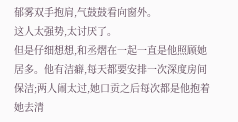郁雾双手抱肩,气鼓鼓看向窗外。
这人太强势,太讨厌了。
但是仔细想想,和丞熠在一起一直是他照顾她居多。他有洁癖,每天都要安排一次深度房间保洁;两人闹太过,她口贡之后每次都是他抱着她去清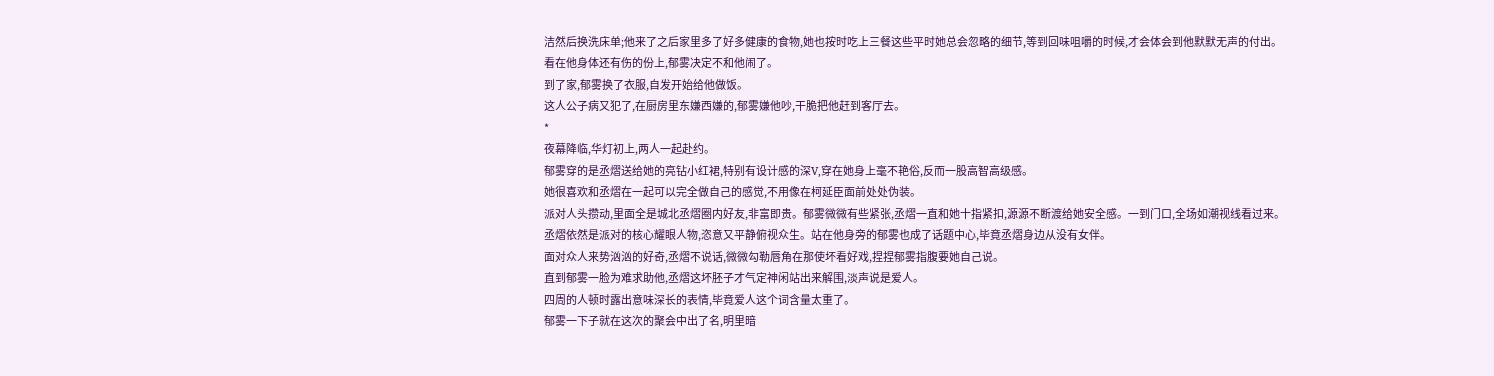洁然后换洗床单;他来了之后家里多了好多健康的食物,她也按时吃上三餐这些平时她总会忽略的细节,等到回味咀嚼的时候,才会体会到他默默无声的付出。
看在他身体还有伤的份上,郁雾决定不和他闹了。
到了家,郁雾换了衣服,自发开始给他做饭。
这人公子病又犯了,在厨房里东嫌西嫌的,郁雾嫌他吵,干脆把他赶到客厅去。
*
夜幕降临,华灯初上,两人一起赴约。
郁雾穿的是丞熠送给她的亮钻小红裙,特别有设计感的深V,穿在她身上毫不艳俗,反而一股高智高级感。
她很喜欢和丞熠在一起可以完全做自己的感觉,不用像在柯延臣面前处处伪装。
派对人头攒动,里面全是城北丞熠圈内好友,非富即贵。郁雾微微有些紧张,丞熠一直和她十指紧扣,源源不断渡给她安全感。一到门口,全场如潮视线看过来。
丞熠依然是派对的核心耀眼人物,恣意又平静俯视众生。站在他身旁的郁雾也成了话题中心,毕竟丞熠身边从没有女伴。
面对众人来势汹汹的好奇,丞熠不说话,微微勾勒唇角在那使坏看好戏,捏捏郁雾指腹要她自己说。
直到郁雾一脸为难求助他,丞熠这坏胚子才气定神闲站出来解围,淡声说是爱人。
四周的人顿时露出意味深长的表情,毕竟爱人这个词含量太重了。
郁雾一下子就在这次的聚会中出了名,明里暗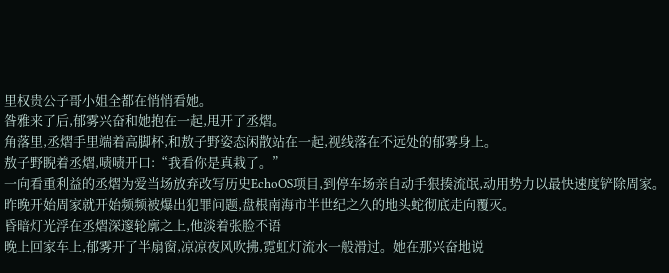里权贵公子哥小姐全都在悄悄看她。
昝雅来了后,郁雾兴奋和她抱在一起,甩开了丞熠。
角落里,丞熠手里端着高脚杯,和敖子野姿态闲散站在一起,视线落在不远处的郁雾身上。
敖子野睨着丞熠,啧啧开口:“我看你是真栽了。”
一向看重利益的丞熠为爱当场放弃改写历史EchoOS项目,到停车场亲自动手狠揍流氓,动用势力以最快速度铲除周家。昨晚开始周家就开始频频被爆出犯罪问题,盘根南海市半世纪之久的地头蛇彻底走向覆灭。
昏暗灯光浮在丞熠深邃轮廓之上,他淡着张脸不语
晚上回家车上,郁雾开了半扇窗,凉凉夜风吹拂,霓虹灯流水一般滑过。她在那兴奋地说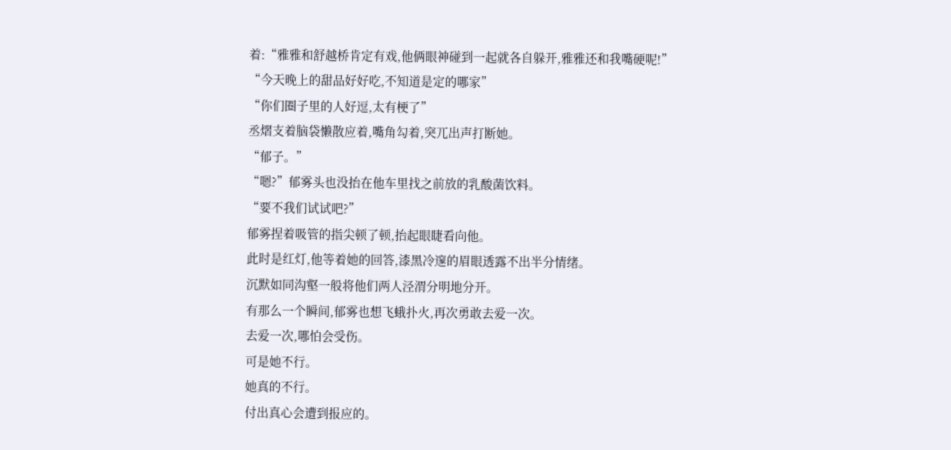着:“雅雅和舒越桥肯定有戏,他俩眼神碰到一起就各自躲开,雅雅还和我嘴硬呢!”
“今天晚上的甜品好好吃,不知道是定的哪家”
“你们圈子里的人好逗,太有梗了”
丞熠支着脑袋懒散应着,嘴角勾着,突兀出声打断她。
“郁子。”
“嗯?”郁雾头也没抬在他车里找之前放的乳酸菌饮料。
“要不我们试试吧?”
郁雾捏着吸管的指尖顿了顿,抬起眼睫看向他。
此时是红灯,他等着她的回答,漆黑冷邃的眉眼透露不出半分情绪。
沉默如同沟壑一般将他们两人泾渭分明地分开。
有那么一个瞬间,郁雾也想飞蛾扑火,再次勇敢去爱一次。
去爱一次,哪怕会受伤。
可是她不行。
她真的不行。
付出真心会遭到报应的。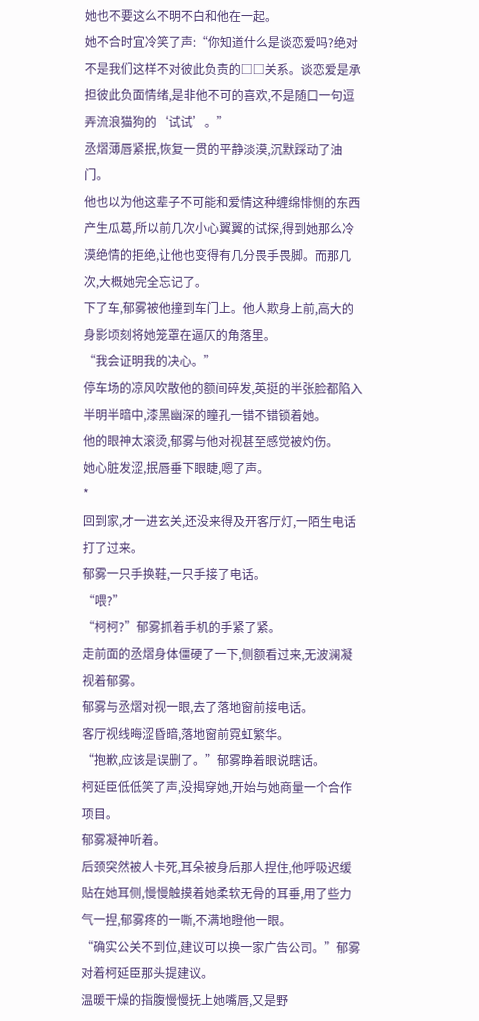她也不要这么不明不白和他在一起。
她不合时宜冷笑了声:“你知道什么是谈恋爱吗?绝对不是我们这样不对彼此负责的□□关系。谈恋爱是承担彼此负面情绪,是非他不可的喜欢,不是随口一句逗弄流浪猫狗的‘试试’。”
丞熠薄唇紧抿,恢复一贯的平静淡漠,沉默踩动了油门。
他也以为他这辈子不可能和爱情这种缠绵悱恻的东西产生瓜葛,所以前几次小心翼翼的试探,得到她那么冷漠绝情的拒绝,让他也变得有几分畏手畏脚。而那几次,大概她完全忘记了。
下了车,郁雾被他撞到车门上。他人欺身上前,高大的身影顷刻将她笼罩在逼仄的角落里。
“我会证明我的决心。”
停车场的凉风吹散他的额间碎发,英挺的半张脸都陷入半明半暗中,漆黑幽深的瞳孔一错不错锁着她。
他的眼神太滚烫,郁雾与他对视甚至感觉被灼伤。
她心脏发涩,抿唇垂下眼睫,嗯了声。
*
回到家,才一进玄关,还没来得及开客厅灯,一陌生电话打了过来。
郁雾一只手换鞋,一只手接了电话。
“喂?”
“柯柯?”郁雾抓着手机的手紧了紧。
走前面的丞熠身体僵硬了一下,侧额看过来,无波澜凝视着郁雾。
郁雾与丞熠对视一眼,去了落地窗前接电话。
客厅视线晦涩昏暗,落地窗前霓虹繁华。
“抱歉,应该是误删了。”郁雾睁着眼说瞎话。
柯延臣低低笑了声,没揭穿她,开始与她商量一个合作项目。
郁雾凝神听着。
后颈突然被人卡死,耳朵被身后那人捏住,他呼吸迟缓贴在她耳侧,慢慢触摸着她柔软无骨的耳垂,用了些力气一捏,郁雾疼的一嘶,不满地瞪他一眼。
“确实公关不到位,建议可以换一家广告公司。”郁雾对着柯延臣那头提建议。
温暖干燥的指腹慢慢抚上她嘴唇,又是野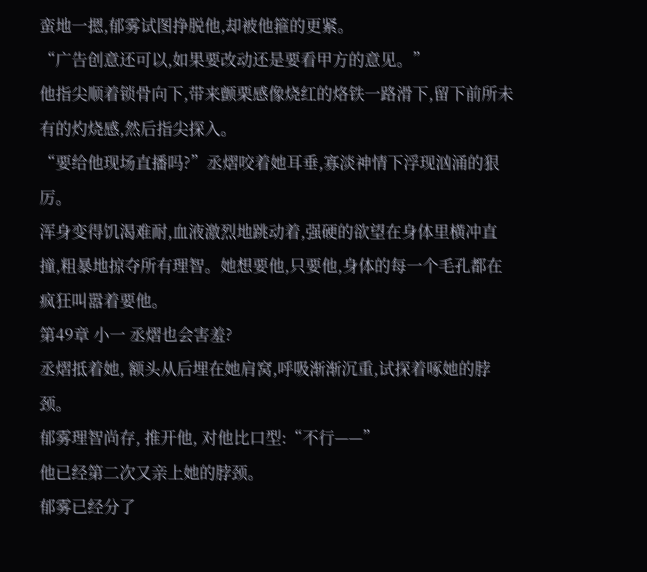蛮地一摁,郁雾试图挣脱他,却被他箍的更紧。
“广告创意还可以,如果要改动还是要看甲方的意见。”
他指尖顺着锁骨向下,带来颤栗感像烧红的烙铁一路滑下,留下前所未有的灼烧感,然后指尖探入。
“要给他现场直播吗?”丞熠咬着她耳垂,寡淡神情下浮现汹涌的狠厉。
浑身变得饥渴难耐,血液激烈地跳动着,强硬的欲望在身体里横冲直撞,粗暴地掠夺所有理智。她想要他,只要他,身体的每一个毛孔都在疯狂叫嚣着要他。
第49章 小一 丞熠也会害羞?
丞熠抵着她, 额头从后埋在她肩窝,呼吸渐渐沉重,试探着啄她的脖颈。
郁雾理智尚存, 推开他, 对他比口型:“不行——”
他已经第二次又亲上她的脖颈。
郁雾已经分了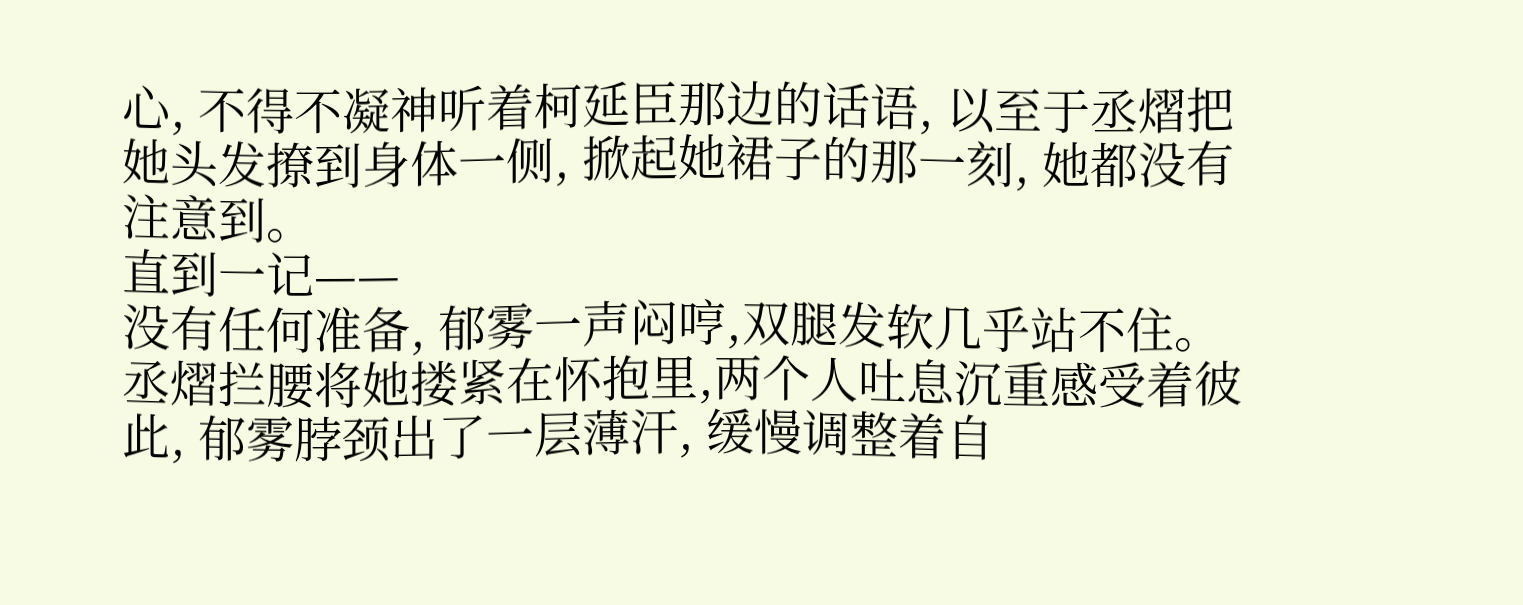心, 不得不凝神听着柯延臣那边的话语, 以至于丞熠把她头发撩到身体一侧, 掀起她裙子的那一刻, 她都没有注意到。
直到一记——
没有任何准备, 郁雾一声闷哼,双腿发软几乎站不住。
丞熠拦腰将她搂紧在怀抱里,两个人吐息沉重感受着彼此, 郁雾脖颈出了一层薄汗, 缓慢调整着自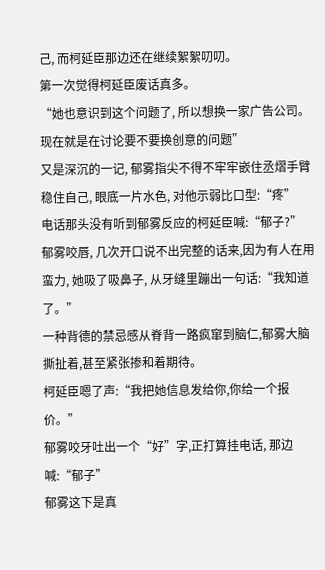己, 而柯延臣那边还在继续絮絮叨叨。
第一次觉得柯延臣废话真多。
“她也意识到这个问题了, 所以想换一家广告公司。现在就是在讨论要不要换创意的问题”
又是深沉的一记, 郁雾指尖不得不牢牢嵌住丞熠手臂稳住自己, 眼底一片水色, 对他示弱比口型:“疼”
电话那头没有听到郁雾反应的柯延臣喊:“郁子?”
郁雾咬唇, 几次开口说不出完整的话来,因为有人在用蛮力, 她吸了吸鼻子, 从牙缝里蹦出一句话:“我知道了。”
一种背德的禁忌感从脊背一路疯窜到脑仁,郁雾大脑撕扯着,甚至紧张掺和着期待。
柯延臣嗯了声:“我把她信息发给你,你给一个报价。”
郁雾咬牙吐出一个“好”字,正打算挂电话, 那边喊:“郁子”
郁雾这下是真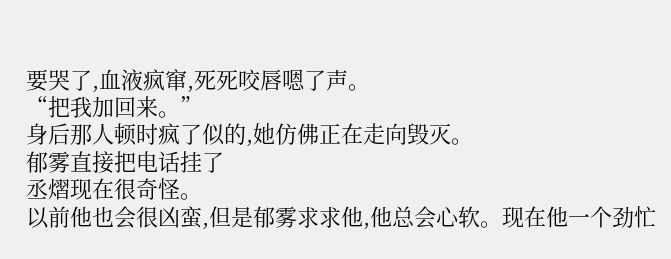要哭了,血液疯窜,死死咬唇嗯了声。
“把我加回来。”
身后那人顿时疯了似的,她仿佛正在走向毁灭。
郁雾直接把电话挂了
丞熠现在很奇怪。
以前他也会很凶蛮,但是郁雾求求他,他总会心软。现在他一个劲忙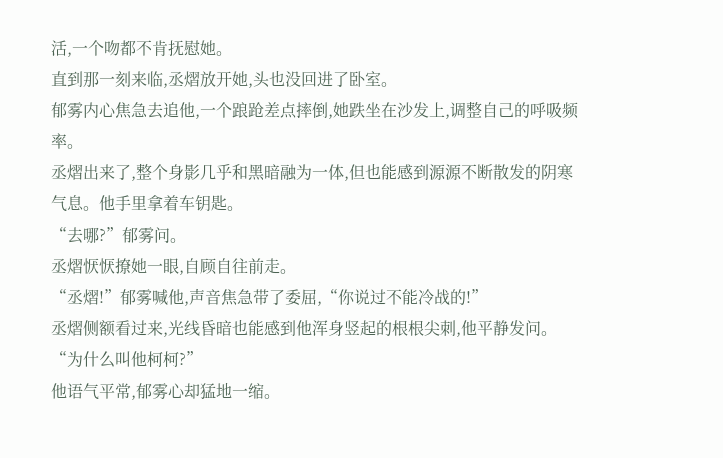活,一个吻都不肯抚慰她。
直到那一刻来临,丞熠放开她,头也没回进了卧室。
郁雾内心焦急去追他,一个踉跄差点摔倒,她跌坐在沙发上,调整自己的呼吸频率。
丞熠出来了,整个身影几乎和黑暗融为一体,但也能感到源源不断散发的阴寒气息。他手里拿着车钥匙。
“去哪?”郁雾问。
丞熠恹恹撩她一眼,自顾自往前走。
“丞熠!”郁雾喊他,声音焦急带了委屈,“你说过不能冷战的!”
丞熠侧额看过来,光线昏暗也能感到他浑身竖起的根根尖刺,他平静发问。
“为什么叫他柯柯?”
他语气平常,郁雾心却猛地一缩。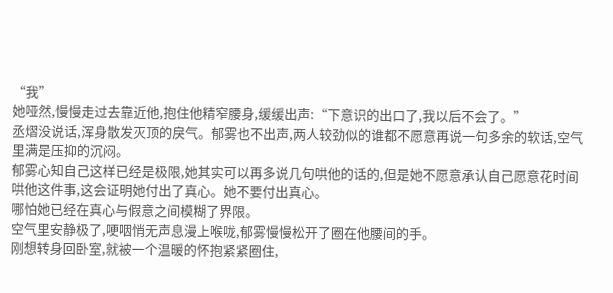“我”
她哑然,慢慢走过去靠近他,抱住他精窄腰身,缓缓出声:“下意识的出口了,我以后不会了。”
丞熠没说话,浑身散发灭顶的戾气。郁雾也不出声,两人较劲似的谁都不愿意再说一句多余的软话,空气里满是压抑的沉闷。
郁雾心知自己这样已经是极限,她其实可以再多说几句哄他的话的,但是她不愿意承认自己愿意花时间哄他这件事,这会证明她付出了真心。她不要付出真心。
哪怕她已经在真心与假意之间模糊了界限。
空气里安静极了,哽咽悄无声息漫上喉咙,郁雾慢慢松开了圈在他腰间的手。
刚想转身回卧室,就被一个温暖的怀抱紧紧圈住,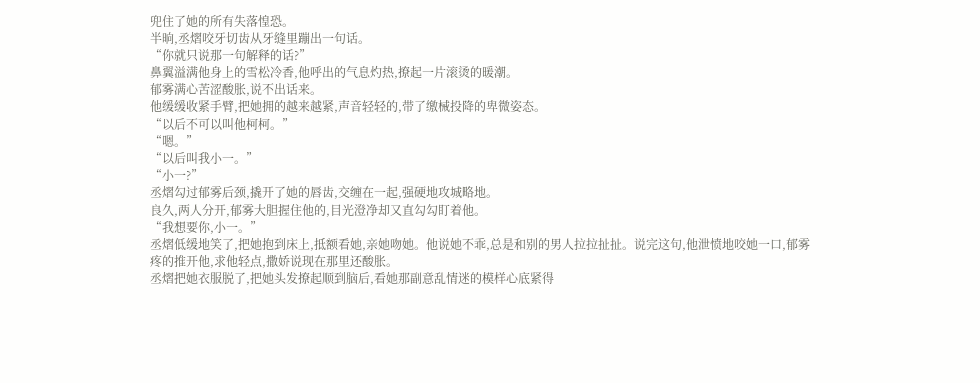兜住了她的所有失落惶恐。
半晌,丞熠咬牙切齿从牙缝里蹦出一句话。
“你就只说那一句解释的话?”
鼻翼溢满他身上的雪松冷香,他呼出的气息灼热,撩起一片滚烫的暖潮。
郁雾满心苦涩酸胀,说不出话来。
他缓缓收紧手臂,把她拥的越来越紧,声音轻轻的,带了缴械投降的卑微姿态。
“以后不可以叫他柯柯。”
“嗯。”
“以后叫我小一。”
“小一?”
丞熠勾过郁雾后颈,撬开了她的唇齿,交缠在一起,强硬地攻城略地。
良久,两人分开,郁雾大胆握住他的,目光澄净却又直勾勾盯着他。
“我想要你,小一。”
丞熠低缓地笑了,把她抱到床上,抵额看她,亲她吻她。他说她不乖,总是和别的男人拉拉扯扯。说完这句,他泄愤地咬她一口,郁雾疼的推开他,求他轻点,撒娇说现在那里还酸胀。
丞熠把她衣服脱了,把她头发撩起顺到脑后,看她那副意乱情迷的模样心底紧得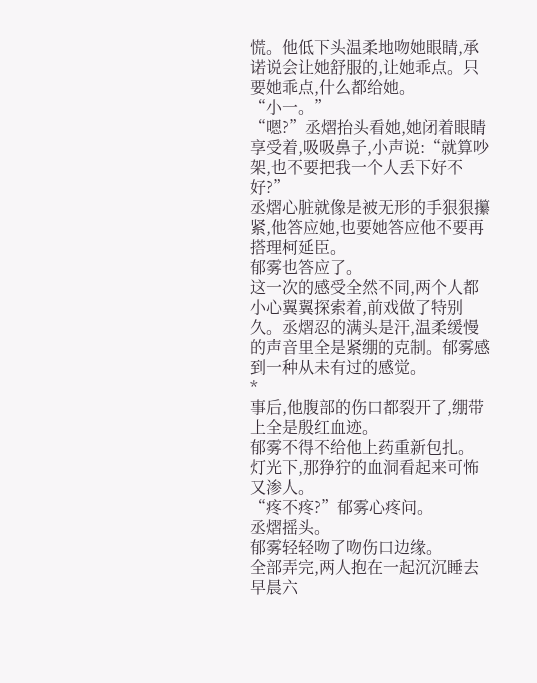慌。他低下头温柔地吻她眼睛,承诺说会让她舒服的,让她乖点。只要她乖点,什么都给她。
“小一。”
“嗯?”丞熠抬头看她,她闭着眼睛享受着,吸吸鼻子,小声说:“就算吵架,也不要把我一个人丢下好不好?”
丞熠心脏就像是被无形的手狠狠攥紧,他答应她,也要她答应他不要再搭理柯延臣。
郁雾也答应了。
这一次的感受全然不同,两个人都小心翼翼探索着,前戏做了特别久。丞熠忍的满头是汗,温柔缓慢的声音里全是紧绷的克制。郁雾感到一种从未有过的感觉。
*
事后,他腹部的伤口都裂开了,绷带上全是殷红血迹。
郁雾不得不给他上药重新包扎。
灯光下,那狰狞的血洞看起来可怖又渗人。
“疼不疼?”郁雾心疼问。
丞熠摇头。
郁雾轻轻吻了吻伤口边缘。
全部弄完,两人抱在一起沉沉睡去
早晨六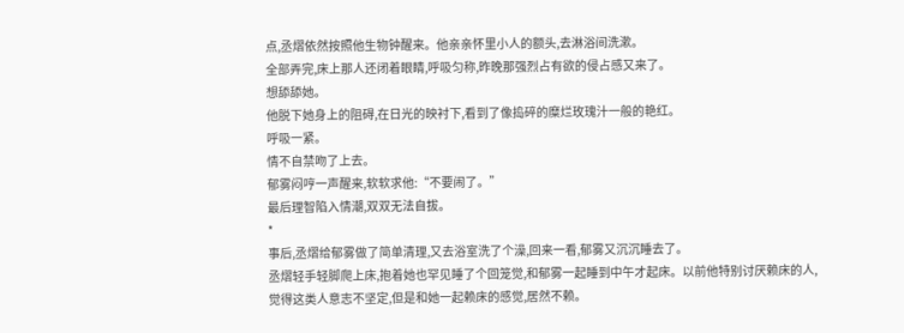点,丞熠依然按照他生物钟醒来。他亲亲怀里小人的额头,去淋浴间洗漱。
全部弄完,床上那人还闭着眼睛,呼吸匀称,昨晚那强烈占有欲的侵占感又来了。
想舔舔她。
他脱下她身上的阻碍,在日光的映衬下,看到了像捣碎的糜烂玫瑰汁一般的艳红。
呼吸一紧。
情不自禁吻了上去。
郁雾闷哼一声醒来,软软求他:“不要闹了。”
最后理智陷入情潮,双双无法自拔。
*
事后,丞熠给郁雾做了简单清理,又去浴室洗了个澡,回来一看,郁雾又沉沉睡去了。
丞熠轻手轻脚爬上床,抱着她也罕见睡了个回笼觉,和郁雾一起睡到中午才起床。以前他特别讨厌赖床的人,觉得这类人意志不坚定,但是和她一起赖床的感觉,居然不赖。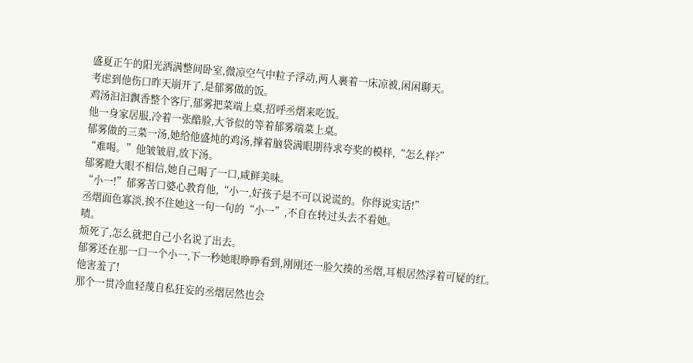盛夏正午的阳光洒满整间卧室,微凉空气中粒子浮动,两人裹着一床凉被,闲闲聊天。
考虑到他伤口昨天崩开了,是郁雾做的饭。
鸡汤汩汩飘香整个客厅,郁雾把菜端上桌,招呼丞熠来吃饭。
他一身家居服,冷着一张酷脸,大爷似的等着郁雾端菜上桌。
郁雾做的三菜一汤,她给他盛炖的鸡汤,撑着脑袋满眼期待求夸奖的模样,“怎么样?”
“难喝。”他皱皱眉,放下汤。
郁雾瞪大眼不相信,她自己喝了一口,咸鲜美味。
“小一!”郁雾苦口婆心教育他,“小一,好孩子是不可以说谎的。你得说实话!”
丞熠面色寡淡,挨不住她这一句一句的“小一”,不自在转过头去不看她。
啧。
烦死了,怎么就把自己小名说了出去。
郁雾还在那一口一个小一,下一秒她眼睁睁看到,刚刚还一脸欠揍的丞熠,耳根居然浮着可疑的红。
他害羞了!
那个一贯冷血轻蔑自私狂妄的丞熠居然也会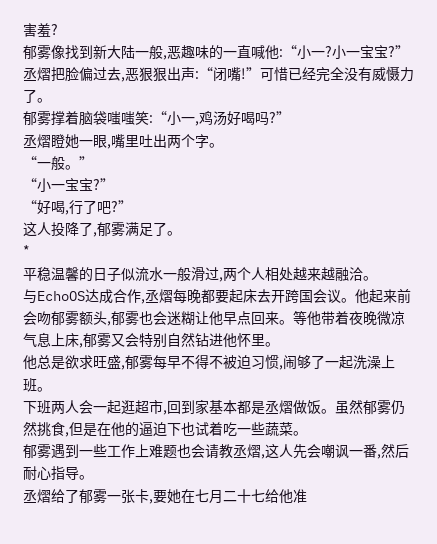害羞?
郁雾像找到新大陆一般,恶趣味的一直喊他:“小一?小一宝宝?”
丞熠把脸偏过去,恶狠狠出声:“闭嘴!”可惜已经完全没有威慑力了。
郁雾撑着脑袋嗤嗤笑:“小一,鸡汤好喝吗?”
丞熠瞪她一眼,嘴里吐出两个字。
“一般。”
“小一宝宝?”
“好喝,行了吧?”
这人投降了,郁雾满足了。
*
平稳温馨的日子似流水一般滑过,两个人相处越来越融洽。
与EchoOS达成合作,丞熠每晚都要起床去开跨国会议。他起来前会吻郁雾额头,郁雾也会迷糊让他早点回来。等他带着夜晚微凉气息上床,郁雾又会特别自然钻进他怀里。
他总是欲求旺盛,郁雾每早不得不被迫习惯,闹够了一起洗澡上班。
下班两人会一起逛超市,回到家基本都是丞熠做饭。虽然郁雾仍然挑食,但是在他的逼迫下也试着吃一些蔬菜。
郁雾遇到一些工作上难题也会请教丞熠,这人先会嘲讽一番,然后耐心指导。
丞熠给了郁雾一张卡,要她在七月二十七给他准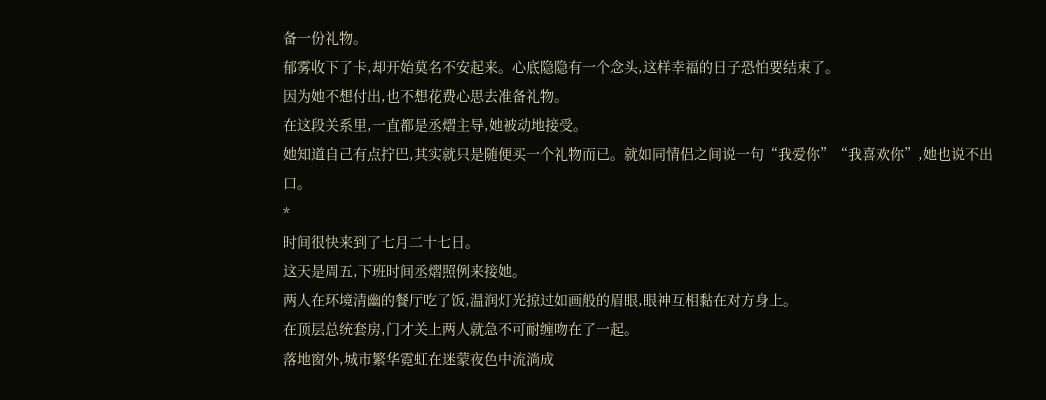备一份礼物。
郁雾收下了卡,却开始莫名不安起来。心底隐隐有一个念头,这样幸福的日子恐怕要结束了。
因为她不想付出,也不想花费心思去准备礼物。
在这段关系里,一直都是丞熠主导,她被动地接受。
她知道自己有点拧巴,其实就只是随便买一个礼物而已。就如同情侣之间说一句“我爱你”“我喜欢你”,她也说不出口。
*
时间很快来到了七月二十七日。
这天是周五,下班时间丞熠照例来接她。
两人在环境清幽的餐厅吃了饭,温润灯光掠过如画般的眉眼,眼神互相黏在对方身上。
在顶层总统套房,门才关上两人就急不可耐缠吻在了一起。
落地窗外,城市繁华霓虹在迷蒙夜色中流淌成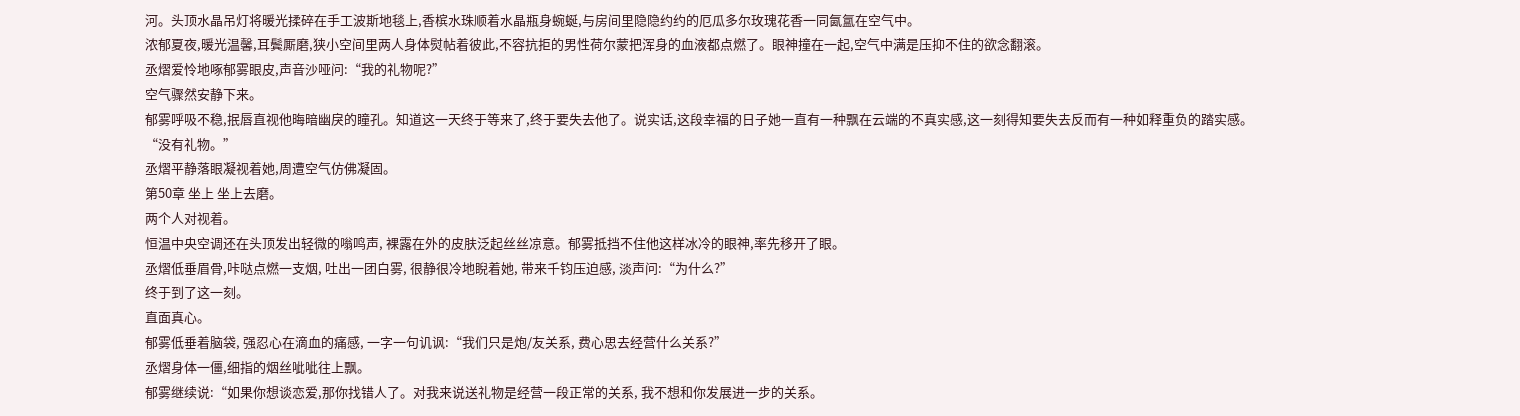河。头顶水晶吊灯将暖光揉碎在手工波斯地毯上,香槟水珠顺着水晶瓶身蜿蜒,与房间里隐隐约约的厄瓜多尔玫瑰花香一同氤氲在空气中。
浓郁夏夜,暖光温馨,耳鬓厮磨,狭小空间里两人身体熨帖着彼此,不容抗拒的男性荷尔蒙把浑身的血液都点燃了。眼神撞在一起,空气中满是压抑不住的欲念翻滚。
丞熠爱怜地啄郁雾眼皮,声音沙哑问:“我的礼物呢?”
空气骤然安静下来。
郁雾呼吸不稳,抿唇直视他晦暗幽戾的瞳孔。知道这一天终于等来了,终于要失去他了。说实话,这段幸福的日子她一直有一种飘在云端的不真实感,这一刻得知要失去反而有一种如释重负的踏实感。
“没有礼物。”
丞熠平静落眼凝视着她,周遭空气仿佛凝固。
第50章 坐上 坐上去磨。
两个人对视着。
恒温中央空调还在头顶发出轻微的嗡鸣声, 裸露在外的皮肤泛起丝丝凉意。郁雾抵挡不住他这样冰冷的眼神,率先移开了眼。
丞熠低垂眉骨,咔哒点燃一支烟, 吐出一团白雾, 很静很冷地睨着她, 带来千钧压迫感, 淡声问:“为什么?”
终于到了这一刻。
直面真心。
郁雾低垂着脑袋, 强忍心在滴血的痛感, 一字一句讥讽:“我们只是炮/友关系, 费心思去经营什么关系?”
丞熠身体一僵,细指的烟丝呲呲往上飘。
郁雾继续说:“如果你想谈恋爱,那你找错人了。对我来说送礼物是经营一段正常的关系, 我不想和你发展进一步的关系。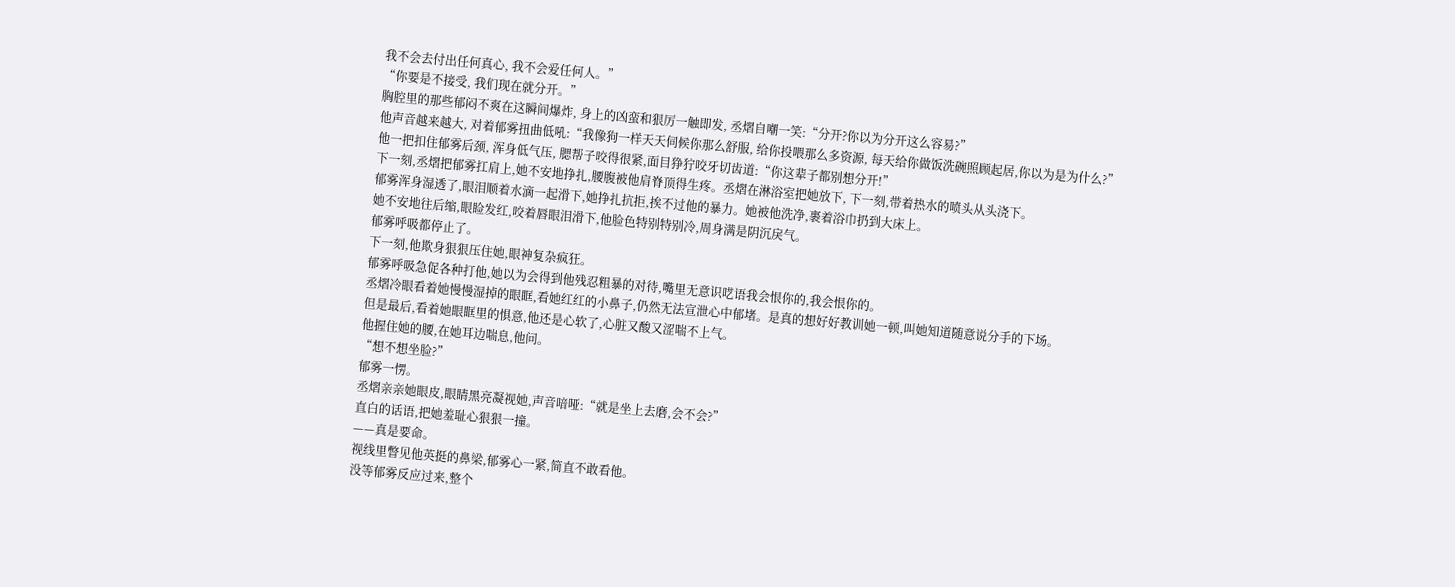我不会去付出任何真心, 我不会爱任何人。”
“你要是不接受, 我们现在就分开。”
胸腔里的那些郁闷不爽在这瞬间爆炸, 身上的凶蛮和狠厉一触即发, 丞熠自嘲一笑:“分开?你以为分开这么容易?”
他声音越来越大, 对着郁雾扭曲低吼:“我像狗一样天天伺候你那么舒服, 给你投喂那么多资源, 每天给你做饭洗碗照顾起居,你以为是为什么?”
他一把扣住郁雾后颈, 浑身低气压, 腮帮子咬得很紧,面目狰狞咬牙切齿道:“你这辈子都别想分开!”
下一刻,丞熠把郁雾扛肩上,她不安地挣扎,腰腹被他肩脊顶得生疼。丞熠在淋浴室把她放下, 下一刻,带着热水的喷头从头浇下。
郁雾浑身湿透了,眼泪顺着水滴一起滑下,她挣扎抗拒,挨不过他的暴力。她被他洗净,裹着浴巾扔到大床上。
她不安地往后缩,眼睑发红,咬着唇眼泪滑下,他脸色特别特别冷,周身满是阴沉戾气。
郁雾呼吸都停止了。
下一刻,他欺身狠狠压住她,眼神复杂疯狂。
郁雾呼吸急促各种打他,她以为会得到他残忍粗暴的对待,嘴里无意识呓语我会恨你的,我会恨你的。
丞熠冷眼看着她慢慢湿掉的眼眶,看她红红的小鼻子,仍然无法宣泄心中郁堵。是真的想好好教训她一顿,叫她知道随意说分手的下场。
但是最后,看着她眼眶里的惧意,他还是心软了,心脏又酸又涩喘不上气。
他握住她的腰,在她耳边喘息,他问。
“想不想坐脸?”
郁雾一愣。
丞熠亲亲她眼皮,眼睛黑亮凝视她,声音喑哑:“就是坐上去磨,会不会?”
直白的话语,把她羞耻心狠狠一撞。
——真是要命。
视线里瞥见他英挺的鼻梁,郁雾心一紧,简直不敢看他。
没等郁雾反应过来,整个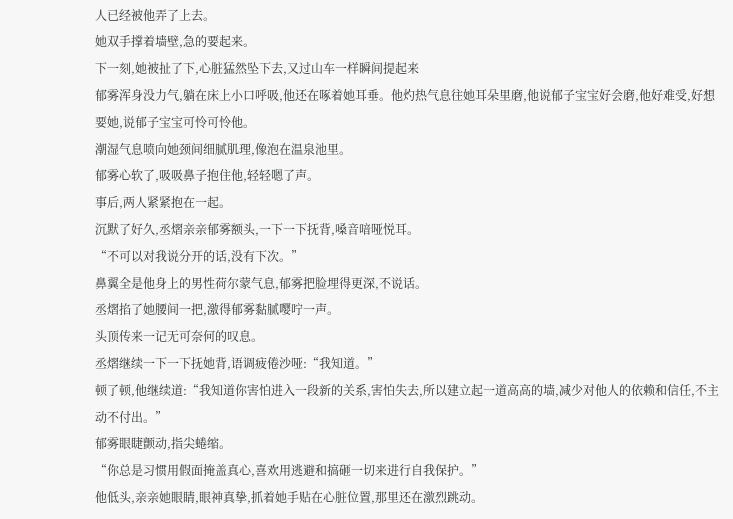人已经被他弄了上去。
她双手撑着墙壁,急的要起来。
下一刻,她被扯了下,心脏猛然坠下去,又过山车一样瞬间提起来
郁雾浑身没力气,躺在床上小口呼吸,他还在啄着她耳垂。他灼热气息往她耳朵里磨,他说郁子宝宝好会磨,他好难受,好想要她,说郁子宝宝可怜可怜他。
潮湿气息喷向她颈间细腻肌理,像泡在温泉池里。
郁雾心软了,吸吸鼻子抱住他,轻轻嗯了声。
事后,两人紧紧抱在一起。
沉默了好久,丞熠亲亲郁雾额头,一下一下抚背,嗓音喑哑悦耳。
“不可以对我说分开的话,没有下次。”
鼻翼全是他身上的男性荷尔蒙气息,郁雾把脸埋得更深,不说话。
丞熠掐了她腰间一把,激得郁雾黏腻嘤咛一声。
头顶传来一记无可奈何的叹息。
丞熠继续一下一下抚她背,语调疲倦沙哑:“我知道。”
顿了顿,他继续道:“我知道你害怕进入一段新的关系,害怕失去,所以建立起一道高高的墙,减少对他人的依赖和信任,不主动不付出。”
郁雾眼睫颤动,指尖蜷缩。
“你总是习惯用假面掩盖真心,喜欢用逃避和搞砸一切来进行自我保护。”
他低头,亲亲她眼睛,眼神真挚,抓着她手贴在心脏位置,那里还在激烈跳动。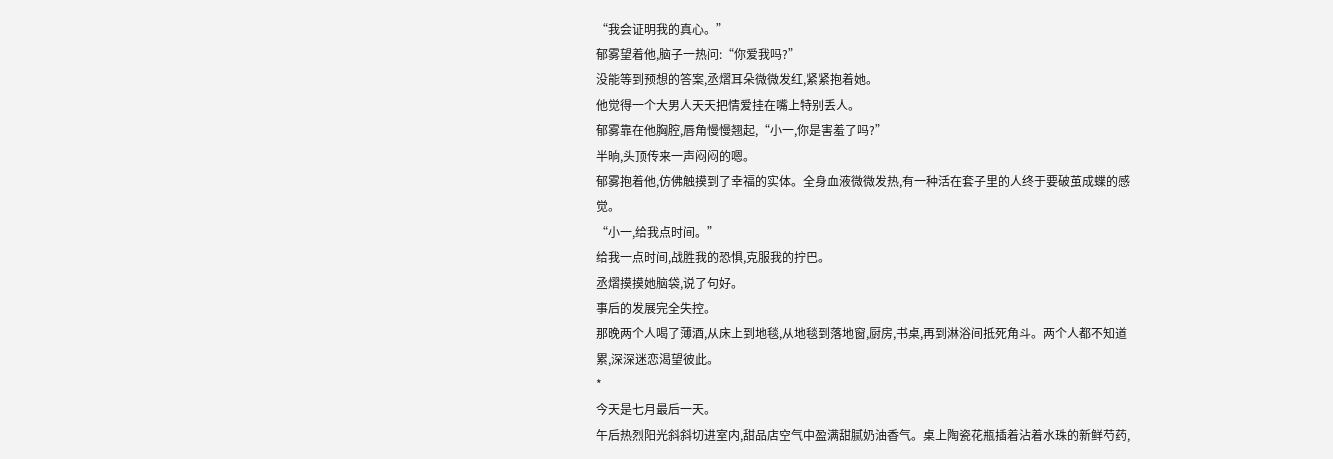“我会证明我的真心。”
郁雾望着他,脑子一热问:“你爱我吗?”
没能等到预想的答案,丞熠耳朵微微发红,紧紧抱着她。
他觉得一个大男人天天把情爱挂在嘴上特别丢人。
郁雾靠在他胸腔,唇角慢慢翘起,“小一,你是害羞了吗?”
半晌,头顶传来一声闷闷的嗯。
郁雾抱着他,仿佛触摸到了幸福的实体。全身血液微微发热,有一种活在套子里的人终于要破茧成蝶的感觉。
“小一,给我点时间。”
给我一点时间,战胜我的恐惧,克服我的拧巴。
丞熠摸摸她脑袋,说了句好。
事后的发展完全失控。
那晚两个人喝了薄酒,从床上到地毯,从地毯到落地窗,厨房,书桌,再到淋浴间抵死角斗。两个人都不知道累,深深迷恋渴望彼此。
*
今天是七月最后一天。
午后热烈阳光斜斜切进室内,甜品店空气中盈满甜腻奶油香气。桌上陶瓷花瓶插着沾着水珠的新鲜芍药,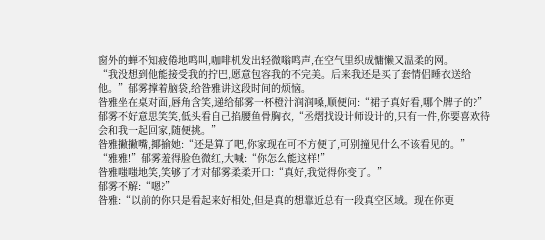窗外的蝉不知疲倦地鸣叫,咖啡机发出轻微嗡鸣声,在空气里织成慵懒又温柔的网。
“我没想到他能接受我的拧巴,愿意包容我的不完美。后来我还是买了套情侣睡衣送给他。”郁雾撑着脑袋,给昝雅讲这段时间的烦恼。
昝雅坐在桌对面,唇角含笑,递给郁雾一杯橙汁润润嗓,顺便问:“裙子真好看,哪个牌子的?”
郁雾不好意思笑笑,低头看自己掐腰鱼骨胸衣,“丞熠找设计师设计的,只有一件,你要喜欢待会和我一起回家,随便挑。”
昝雅撇撇嘴,揶揄她:“还是算了吧,你家现在可不方便了,可别撞见什么不该看见的。”
“雅雅!”郁雾羞得脸色微红,大喊:“你怎么能这样!”
昝雅嗤嗤地笑,笑够了才对郁雾柔柔开口:“真好,我觉得你变了。”
郁雾不解:“嗯?”
昝雅:“以前的你只是看起来好相处,但是真的想靠近总有一段真空区域。现在你更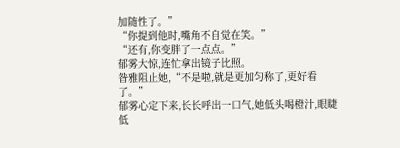加随性了。”
“你提到他时,嘴角不自觉在笑。”
“还有,你变胖了一点点。”
郁雾大惊,连忙拿出镜子比照。
昝雅阻止她,“不是啦,就是更加匀称了,更好看了。”
郁雾心定下来,长长呼出一口气,她低头喝橙汁,眼睫低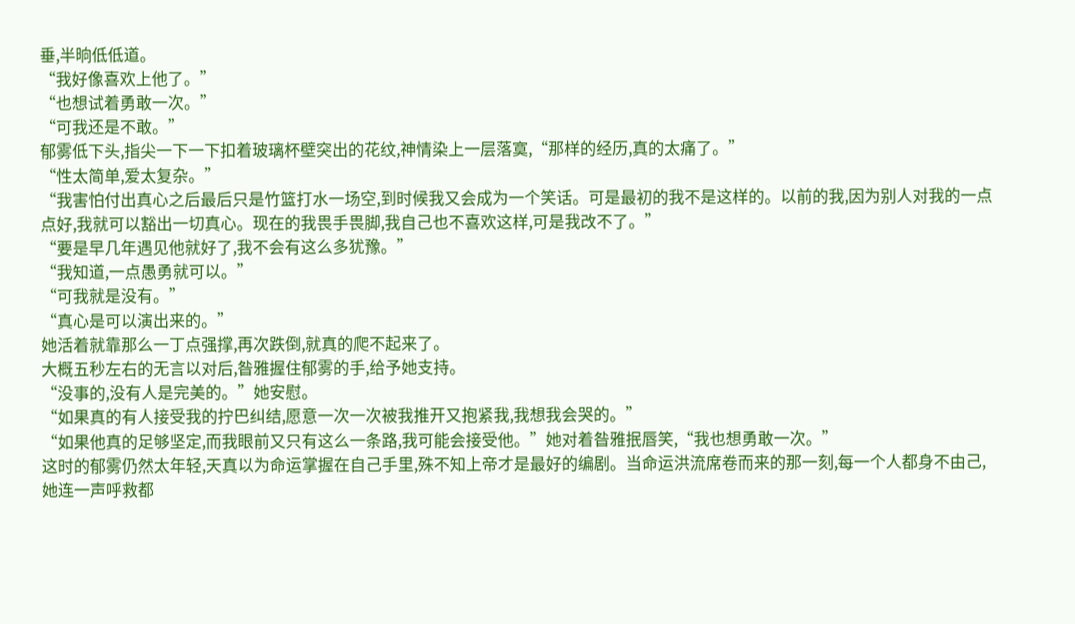垂,半晌低低道。
“我好像喜欢上他了。”
“也想试着勇敢一次。”
“可我还是不敢。”
郁雾低下头,指尖一下一下扣着玻璃杯壁突出的花纹,神情染上一层落寞,“那样的经历,真的太痛了。”
“性太简单,爱太复杂。”
“我害怕付出真心之后最后只是竹篮打水一场空,到时候我又会成为一个笑话。可是最初的我不是这样的。以前的我,因为别人对我的一点点好,我就可以豁出一切真心。现在的我畏手畏脚,我自己也不喜欢这样,可是我改不了。”
“要是早几年遇见他就好了,我不会有这么多犹豫。”
“我知道,一点愚勇就可以。”
“可我就是没有。”
“真心是可以演出来的。”
她活着就靠那么一丁点强撑,再次跌倒,就真的爬不起来了。
大概五秒左右的无言以对后,昝雅握住郁雾的手,给予她支持。
“没事的,没有人是完美的。”她安慰。
“如果真的有人接受我的拧巴纠结,愿意一次一次被我推开又抱紧我,我想我会哭的。”
“如果他真的足够坚定,而我眼前又只有这么一条路,我可能会接受他。”她对着昝雅抿唇笑,“我也想勇敢一次。”
这时的郁雾仍然太年轻,天真以为命运掌握在自己手里,殊不知上帝才是最好的编剧。当命运洪流席卷而来的那一刻,每一个人都身不由己,她连一声呼救都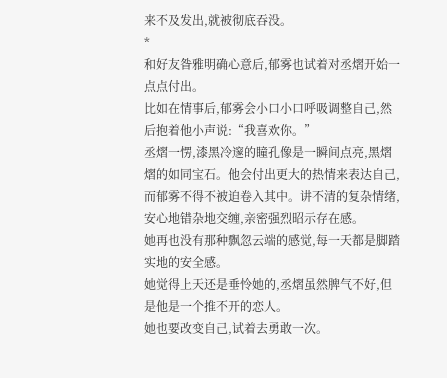来不及发出,就被彻底吞没。
*
和好友昝雅明确心意后,郁雾也试着对丞熠开始一点点付出。
比如在情事后,郁雾会小口小口呼吸调整自己,然后抱着他小声说:“我喜欢你。”
丞熠一愣,漆黑冷邃的瞳孔像是一瞬间点亮,黑熠熠的如同宝石。他会付出更大的热情来表达自己,而郁雾不得不被迫卷入其中。讲不清的复杂情绪,安心地错杂地交缠,亲密强烈昭示存在感。
她再也没有那种飘忽云端的感觉,每一天都是脚踏实地的安全感。
她觉得上天还是垂怜她的,丞熠虽然脾气不好,但是他是一个推不开的恋人。
她也要改变自己,试着去勇敢一次。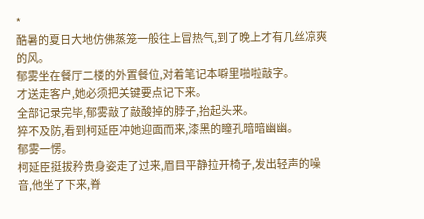*
酷暑的夏日大地仿佛蒸笼一般往上冒热气,到了晚上才有几丝凉爽的风。
郁雾坐在餐厅二楼的外置餐位,对着笔记本噼里啪啦敲字。
才送走客户,她必须把关键要点记下来。
全部记录完毕,郁雾敲了敲酸掉的脖子,抬起头来。
猝不及防,看到柯延臣冲她迎面而来,漆黑的瞳孔暗暗幽幽。
郁雾一愣。
柯延臣挺拔矜贵身姿走了过来,眉目平静拉开椅子,发出轻声的噪音,他坐了下来,脊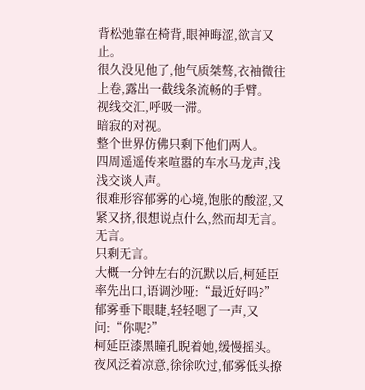背松弛靠在椅背,眼神晦涩,欲言又止。
很久没见他了,他气质桀骜,衣袖微往上卷,露出一截线条流畅的手臂。
视线交汇,呼吸一滞。
暗寂的对视。
整个世界仿佛只剩下他们两人。
四周遥遥传来喧嚣的车水马龙声,浅浅交谈人声。
很难形容郁雾的心境,饱胀的酸涩,又紧又挤,很想说点什么,然而却无言。
无言。
只剩无言。
大概一分钟左右的沉默以后,柯延臣率先出口,语调沙哑:“最近好吗?”
郁雾垂下眼睫,轻轻嗯了一声,又问:“你呢?”
柯延臣漆黑瞳孔睨着她,缓慢摇头。
夜风泛着凉意,徐徐吹过,郁雾低头撩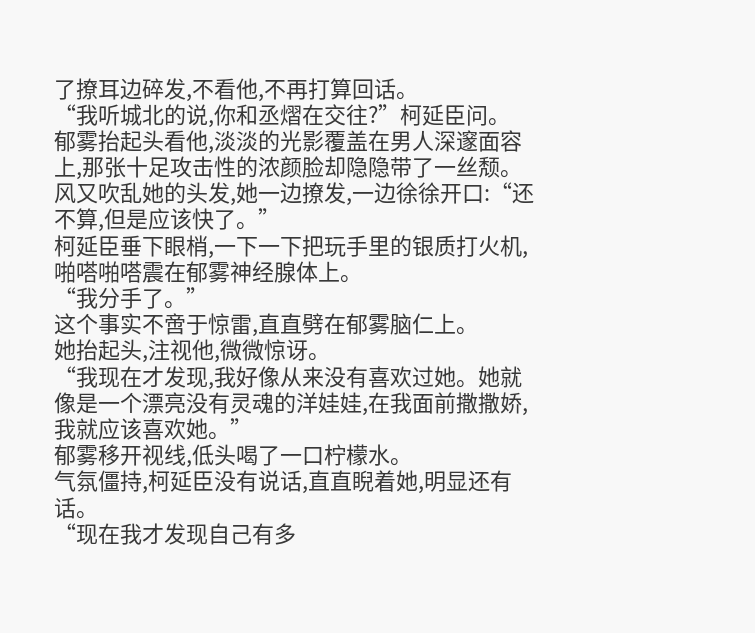了撩耳边碎发,不看他,不再打算回话。
“我听城北的说,你和丞熠在交往?”柯延臣问。
郁雾抬起头看他,淡淡的光影覆盖在男人深邃面容上,那张十足攻击性的浓颜脸却隐隐带了一丝颓。
风又吹乱她的头发,她一边撩发,一边徐徐开口:“还不算,但是应该快了。”
柯延臣垂下眼梢,一下一下把玩手里的银质打火机,啪嗒啪嗒震在郁雾神经腺体上。
“我分手了。”
这个事实不啻于惊雷,直直劈在郁雾脑仁上。
她抬起头,注视他,微微惊讶。
“我现在才发现,我好像从来没有喜欢过她。她就像是一个漂亮没有灵魂的洋娃娃,在我面前撒撒娇,我就应该喜欢她。”
郁雾移开视线,低头喝了一口柠檬水。
气氛僵持,柯延臣没有说话,直直睨着她,明显还有话。
“现在我才发现自己有多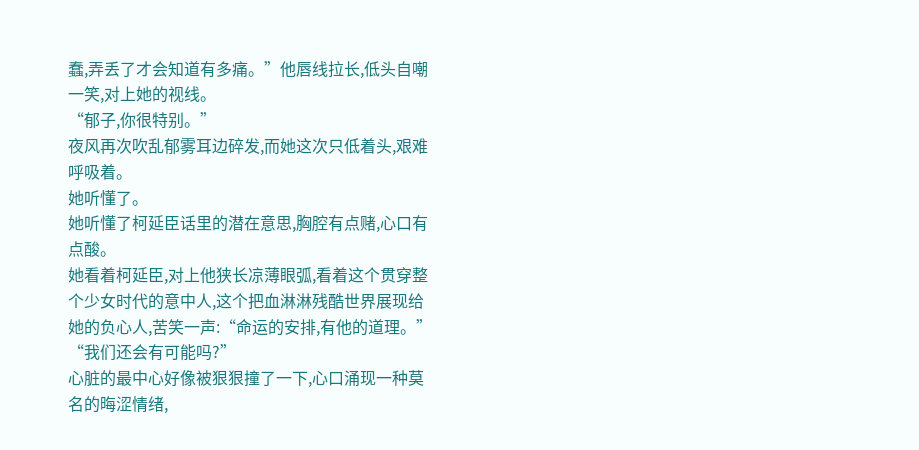蠢,弄丢了才会知道有多痛。”他唇线拉长,低头自嘲一笑,对上她的视线。
“郁子,你很特别。”
夜风再次吹乱郁雾耳边碎发,而她这次只低着头,艰难呼吸着。
她听懂了。
她听懂了柯延臣话里的潜在意思,胸腔有点赌,心口有点酸。
她看着柯延臣,对上他狭长凉薄眼弧,看着这个贯穿整个少女时代的意中人,这个把血淋淋残酷世界展现给她的负心人,苦笑一声:“命运的安排,有他的道理。”
“我们还会有可能吗?”
心脏的最中心好像被狠狠撞了一下,心口涌现一种莫名的晦涩情绪,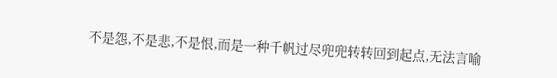不是怨,不是悲,不是恨,而是一种千帆过尽兜兜转转回到起点,无法言喻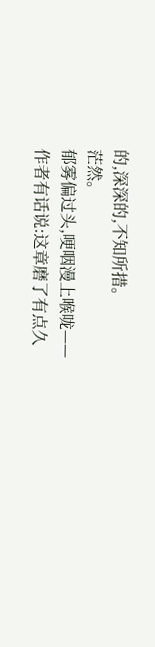的,深深的,不知所措。
茫然。
郁雾偏过头,哽咽漫上喉咙——
作者有话说:这章磨了有点久